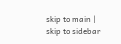skip to main |
skip to sidebar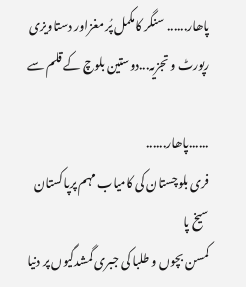پاھار...... سنگر کامکمل پُر مغزاور دستاویزی رپورٹ و تجزیہ...دوستین بلوچ کے قلم سے

......پاھار......
فری بلوچستان کی کامیاب مہم پرپاکستان سیخ پا
کمسن بچوں و طلبا کی جبری گمشدگیوں پر دنیا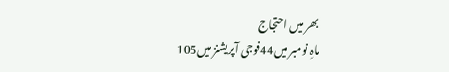بھر میں احتجاج
ماہِ نومبر میں44فوجی آپریشنز میں105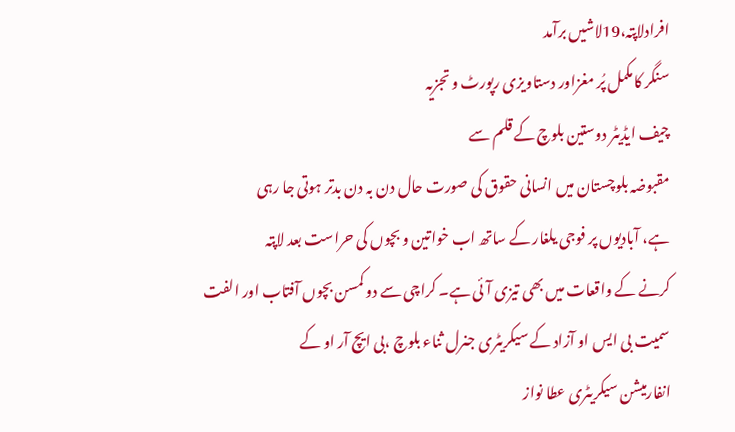افرادلاپتہ،19لاشیں برآمد
سنگر کامکمل پُر مغزاور دستاویزی رپورٹ و تجزیہ
چیف ایڈیٹر دوستین بلوچ کے قلم سے
مقبوضہ بلوچستان میں انسانی حقوق کی صورت حال دن بہ دن بدتر ہوتی جا رہی
ہے، آبادیوں پر فوجی یلغار کے ساتھ اب خواتین و بچوں کی حراست بعد لاپتہ
کرنے کے واقعات میں بھی تیزی آئی ہے۔ کراچی سے دو کمسن بچوں آفتاب اور الفت
سمیت بی ایس او آزاد کے سیکریٹری جنرل ثناء بلوچ ،بی ایچ آر او کے
انفارمیشن سیکریٹری عطا نواز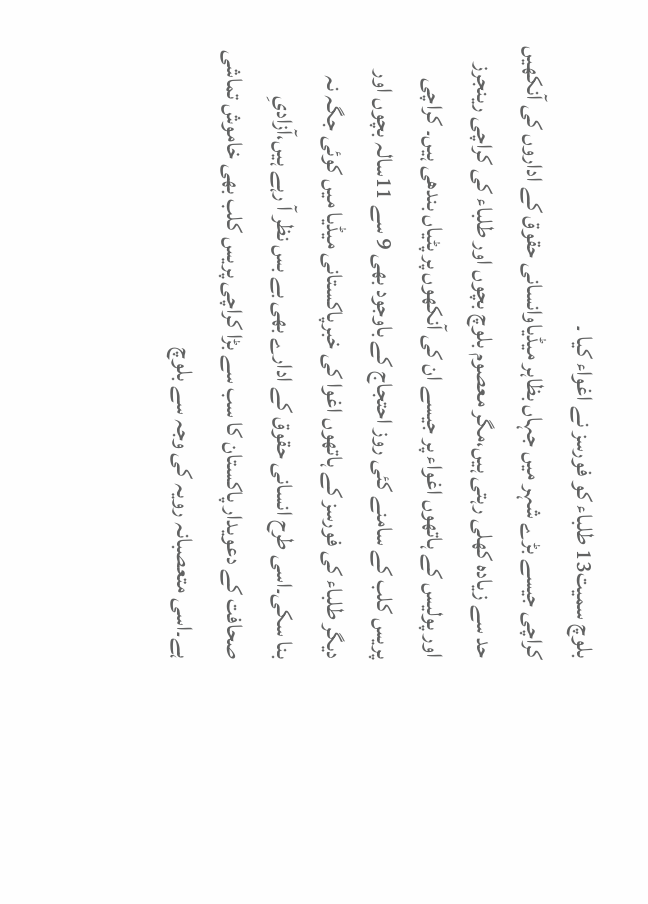بلوچ سمیت13 طلباء کو فورسز نے اغواء کیا ۔
کراچی جیسے بڑے شہر میں جہاں بظاہر میڈیاوانسانی حقوق کے اداروں کی آنکھیں
حد سے زیادہ کھلی رہتی ہیں،مگر معصوم بلوچ بچوں اور طلباء کی کراچی رینجرز
اور پولیس کے ہاتھوں اغواء پر جیسے ان کی آنکھوں پر پٹیاں بندھی ہیں۔ کراچی
پریس کلب کے سامنے کئی روز احتجاج کے باوجود بھی 9 سے 11سالہ بچوں اور
دیگر طلباء کی فورسز کے ہاتھوں اغوا کی خبرپاکستانی میڈیا میں کوئی جگہ نہ
بنا سکی۔اسی طرح انسانی حقوق کے ادارے بھی بے بس نظر آ رہے ہیں،آزادیِ
صحافت کے دعویدار پاکستان کا سب سے بڑا کراچی پریس کلب بھی خاموش تماشی
ہے۔اسی متعصبانہ رویہ کی وجہ سے بلوچ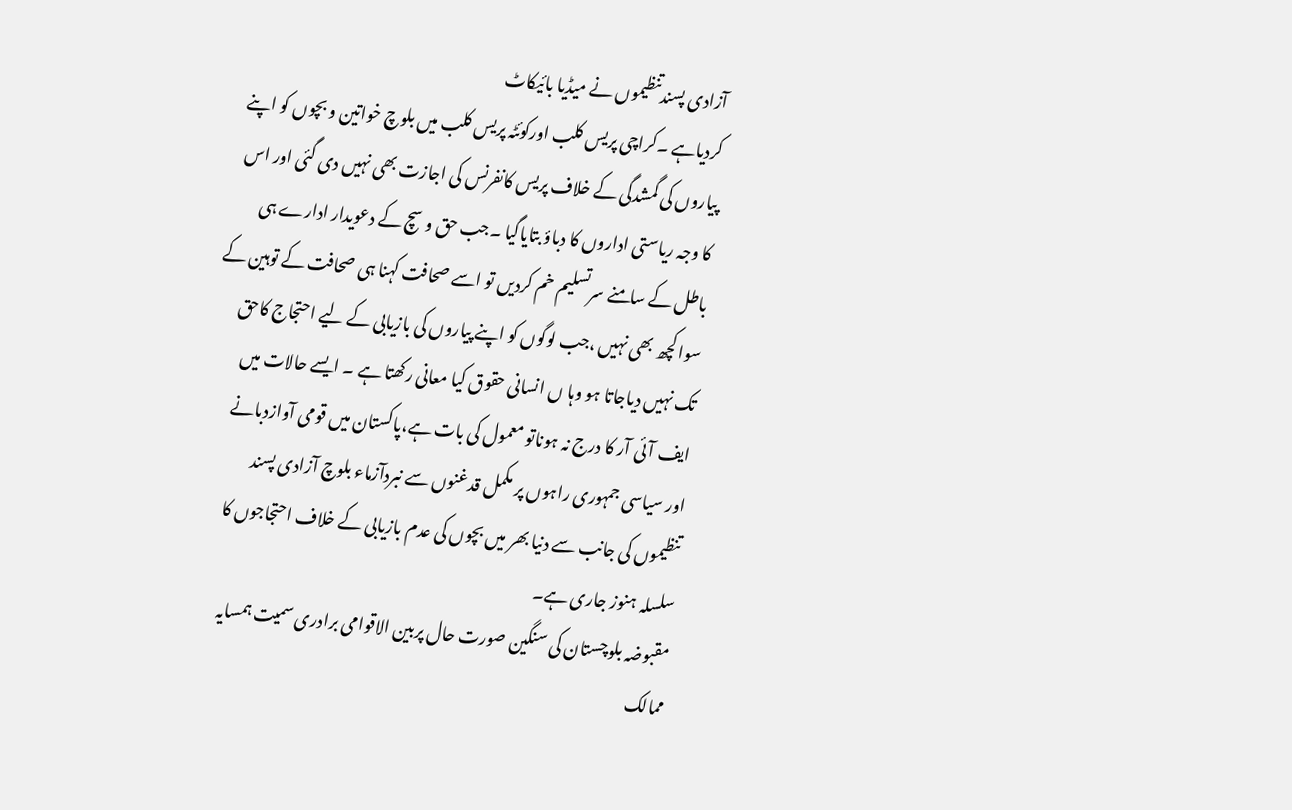آزادی پسندتنظیموں نے میڈیا بائیکاٹ
کردیاہے ۔کراچی پریس کلب اورکوئٹہ پریس کلب میں بلوچ خواتین و بچوں کو اپنے
پیاروں کی گمشدگی کے خلاف پریس کانفرنس کی اجازت بھی نہیں دی گئی اور اس
کا وجہ ریاستی اداروں کا دباؤ بتایاگیا ۔جب حق و سچ کے دعویدار ادارے ہی
باطل کے سامنے سرتسلیم خم کردیں تو اسے صحافت کہنا ہی صحافت کے توہین کے
سوا کچھ بھی نہیں ،جب لوگوں کو اپنے پیاروں کی بازیابی کے لیے احتجاج کاحق
تک نہیں دیاجاتا ہو وہا ں انسانی حقوق کیا معانی رکھتا ہے ۔ ایسے حالات میں
ایف آئی آر کا درج نہ ہوناتو معمول کی بات ہے،پاکستان میں قومی آوازدبانے
اور سیاسی جمہوری راہوں پر مکمل قدغنوں سے نبردآزماء بلوچ آزادی پسند
تنظیموں کی جانب سے دنیا بھر میں بچوں کی عدم بازیابی کے خلاف احتجاجوں کا
سلسلہ ہنوز جاری ہے۔
مقبوضہ بلوچستان کی سنگین صورت حال پربین الاقوامی برادری سمیت ہمسایہ
ممالک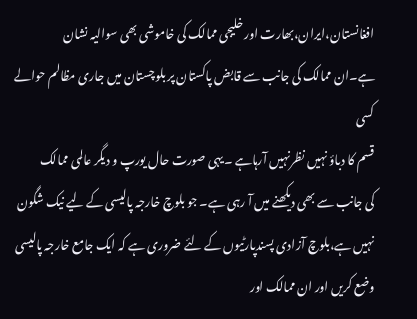افغانستان،ایران،بھارت اور خلیجی ممالک کی خاموشی بھی سوالیہ نشان
ہے۔ان ممالک کی جانب سے قابض پاکستان پر بلوچستان میں جاری مظالم حوالے کسی
قسم کا دباؤ نہیں نظرنہیں آرہاہے ۔یہی صورت حال یورپ و دیگر عالمی ممالک
کی جانب سے بھی دیکھنے میں آ رہی ہے۔ جو بلوچ خارجہ پالیسی کے لیے نیک شگون
نہیں ہے،بلوچ آزادی پسندپارٹیوں کے لئے ضروری ہے کہ ایک جامع خارجہ پالیسی
وضع کریں اور ان ممالک اور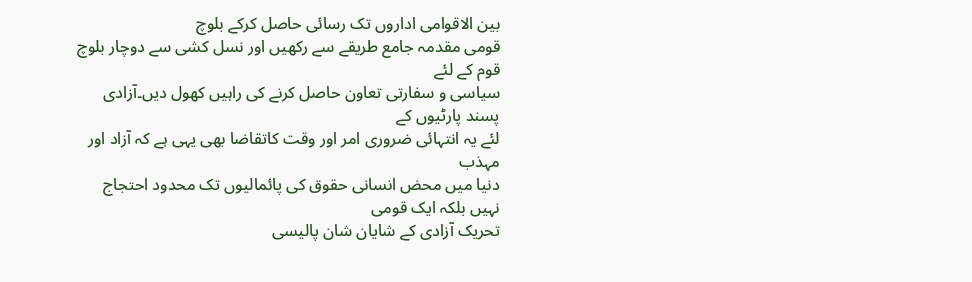بین الاقوامی اداروں تک رسائی حاصل کرکے بلوچ
قومی مقدمہ جامع طریقے سے رکھیں اور نسل کشی سے دوچار بلوچ قوم کے لئے
سیاسی و سفارتی تعاون حاصل کرنے کی راہیں کھول دیں۔آزادی پسند پارٹیوں کے
لئے یہ انتہائی ضروری امر اور وقت کاتقاضا بھی یہی ہے کہ آزاد اور مہذب
دنیا میں محض انسانی حقوق کی پائمالیوں تک محدود احتجاج نہیں بلکہ ایک قومی
تحریک آزادی کے شایان شان پالیسی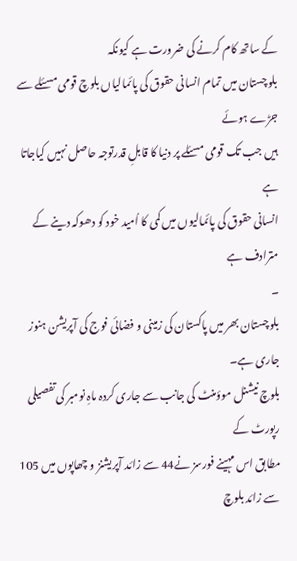کے ساتھ کام کرنے کی ضرورت ہے کیونکہ
بلوچستان میں تمام انسانی حقوق کی پائمالیاں بلوچ قومی مسئلے سے جڑے ہوئے
ہیں جب تک قومی مسئلے پر دنیا کا قابلِ قدرتوجہ حاصل نہیں کیاجاتا ہے
انسانی حقوق کی پائمالیوں میں کمی کا اُمید خود کو دھوکہ دینے کے مترادف ہے
۔
بلوچستان بھر میں پاکستان کی زمینی و فضائی فوج کی آپریشن ہنوز جاری ہے۔
بلوچ نیشنل موؤمنٹ کی جانب سے جاری کردہ ماہِ نومبر کی تفصیلی رپورٹ کے
مطابق اس مہینے فورسز نے44 سے زائد آپریشنز و چھاپوں میں 105 سے زائد بلوچ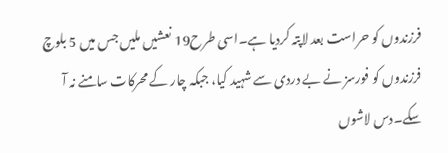فرزندوں کو حراست بعد لاپتہ کردیا ہے۔اسی طرح19 نعشیں ملیں جس میں 5 بلوچ
فرزندوں کو فورسز نے بے دردی سے شہید کیا، جبکہ چار کے محرکات سامنے نہ آ
سکے۔دس لاشوں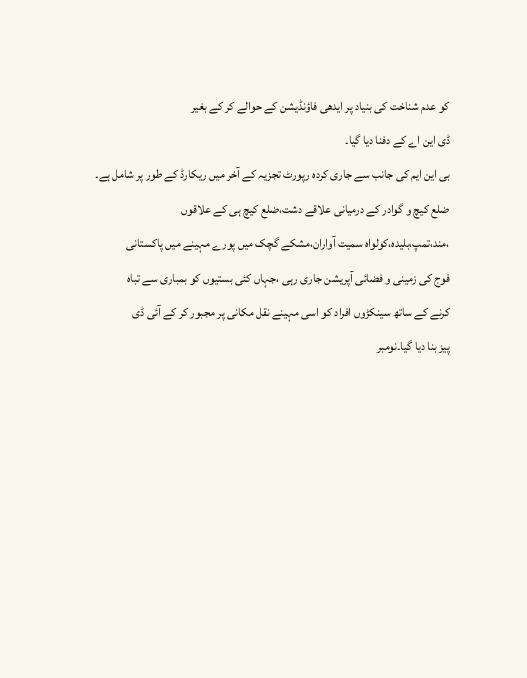کو عدم شناخت کی بنیاد پر ایدھی فاؤنڈیشن کے حوالے کر کے بغیر
ڈی این اے کے دفنا دیا گیا۔
بی این ایم کی جانب سے جاری کردہ رپورٹ تجزیہ کے آخر میں ریکارڈ کے طور پر شامل ہے۔
ضلع کیچ و گوادر کے درمیانی علاقے دشت،ضلع کیچ ہی کے علاقوں
،مند،تمپ،بلیدہ،کولواہ سمیت آواران،مشکے گچک میں پورے مہینے میں پاکستانی
فوج کی زمینی و فضائی آپریشن جاری رہی ،جہاں کئی بستیوں کو بمباری سے تباہ
کرنے کے ساتھ سینکڑوں افراد کو اسی مہینے نقل مکانی پر مجبور کر کے آئی ڈی
پیز بنا دیا گیا۔نومبر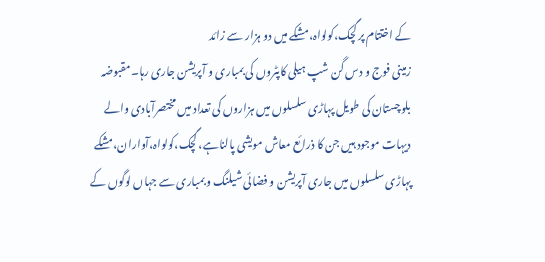کے اختتام پر گچک،کولواہ،مشکے میں دو ہزار سے زائد
زمینی فوج و دس گن شپ ہیلی کاپٹروں کی بمباری و آپریشن جاری رہا۔مقبوضہ
بلوچستان کی طویل پہاڑی سلسلوں میں ہزاروں کی تعداد میں مختصرآبادی والے
دیہات موجود ہیں جن کا ذرائع معاش مویشی پالناہے، گچک،کولواہ،آواران،مشکے
پہاڑی سلسلوں میں جاری آپریشن و فضائی شیلنگ و بمباری سے جہاں لوگوں کے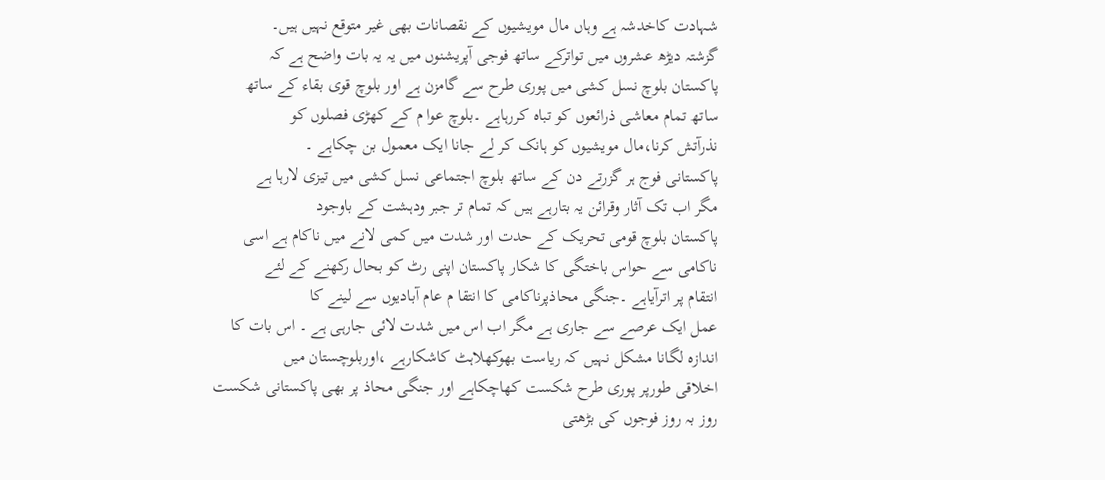شہادت کاخدشہ ہے وہاں مال مویشیوں کے نقصانات بھی غیر متوقع نہیں ہیں۔
گزشتہ دیڑھ عشروں میں تواترکے ساتھ فوجی آپریشنوں میں یہ یہ بات واضح ہے کہ
پاکستان بلوچ نسل کشی میں پوری طرح سے گامزن ہے اور بلوچ قوی بقاء کے ساتھ
ساتھ تمام معاشی ذرائعوں کو تباہ کررہاہے ۔بلوچ عوا م کے کھڑی فصلوں کو
نذرآتش کرنا،مال مویشیوں کو ہانک کر لے جانا ایک معمول بن چکاہے ۔
پاکستانی فوج ہر گزرتے دن کے ساتھ بلوچ اجتماعی نسل کشی میں تیزی لارہا ہے
مگر اب تک آثار وقرائن یہ بتارہے ہیں کہ تمام تر جبر ودہشت کے باوجود
پاکستان بلوچ قومی تحریک کے حدت اور شدت میں کمی لانے میں ناکام ہے اسی
ناکامی سے حواس باختگی کا شکار پاکستان اپنی رٹ کو بحال رکھنے کے لئے
انتقام پر اترآیاہے ۔جنگی محاذپرناکامی کا انتقا م عام آبادیوں سے لینے کا
عمل ایک عرصے سے جاری ہے مگر اب اس میں شدت لائی جارہی ہے ۔ اس بات کا
اندازہ لگانا مشکل نہیں کہ ریاست بھوکھلاہٹ کاشکارہے ،اوربلوچستان میں
اخلاقی طورپر پوری طرح شکست کھاچکاہے اور جنگی محاذ پر بھی پاکستانی شکست
روز بہ روز فوجوں کی بڑھتی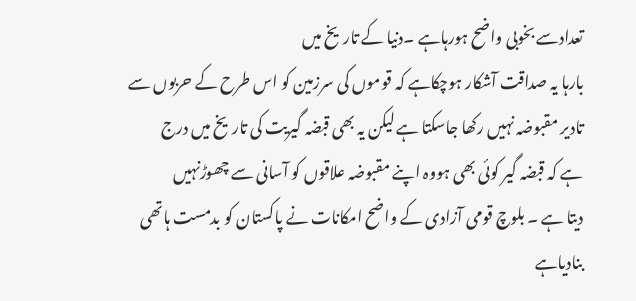تعدادسے بخوبی واضح ہورہاہے ۔دنیا کے تاریخ میں
بارہا یہ صداقت آشکار ہوچکاہے کہ قوموں کی سرزمین کو اس طرح کے حربوں سے
تادیر مقبوضہ نہیں رکھا جاسکتا ہے لیکن یہ بھی قبضہ گیریت کی تاریخ میں درج
ہے کہ قبضہ گیر کوئی بھی ہووہ اپنے مقبوضہ علاقوں کو آسانی سے چھوڑنہیں
دیتا ہے ۔ بلوچ قومی آزادی کے واضح امکانات نے پاکستان کو بدمست ہاتھی
بنادیاہے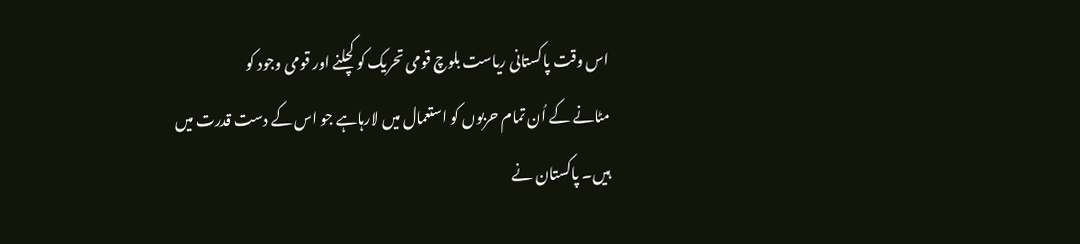اس وقت پاکستانی ریاست بلوچ قومی تحریک کو کچلنے اور قومی وجود کو
مٹانے کے اُن تمام حربوں کو استعمال میں لارہاہے جو اس کے دست قدرت میں
ہیں۔ پاکستان نے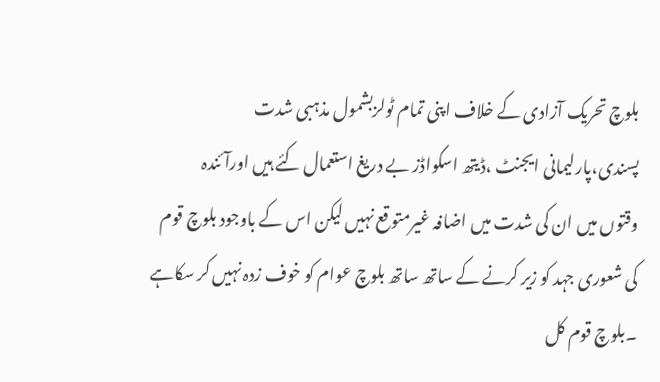بلوچ تحریک آزادی کے خلاف اپنی تمام ٹولزبشمول مذہبی شدت
پسندی،پارلیمانی ایجنٹ ،ڈیتھ اسکواڈز بے دریغ استعمال کئے ہیں اورآئندہ
وقتوں میں ان کی شدت میں اضافہ غیرمتوقع نہیں لیکن اس کے باوجود بلوچ قوم
کی شعوری جہد کو زیر کرنے کے ساتھ ساتھ بلوچ عوام کو خوف زدہ نہیں کر سکاہے
۔بلوچ قوم کل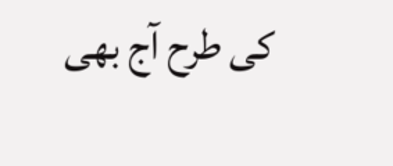کی طرح آج بھی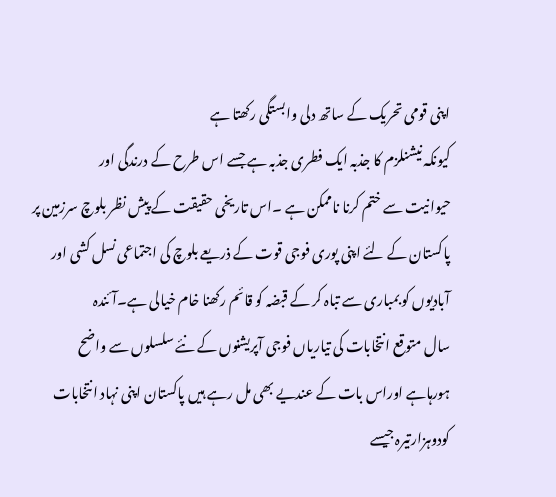اپنی قومی تحریک کے ساتھ دلی وابستگی رکھتا ہے
کیونکہ نیشنلزم کا جذبہ ایک فطری جذبہ ہے جسے اس طرح کے درندگی اور
حیوانیت سے ختم کرنا ناممکن ہے ۔اس تاریخی حقیقت کے پیش نظر بلوچ سرزمین پر
پاکستان کے لئے اپنی پوری فوجی قوت کے ذریعے بلوچ کی اجتماعی نسل کشی اور
آبادیوں کو بمباری سے تباہ کر کے قبضہ کو قائم رکھنا خام خیالی ہے۔آئندہ
سال متوقع انتخابات کی تیاریاں فوجی آپریشنوں کے نئے سلسلوں سے واضح
ہورہاہے اوراس بات کے عندیے بھی مل رہے ہیں پاکستان اپنی نہاد انتخابات
کودوہزارتیرہ جیسے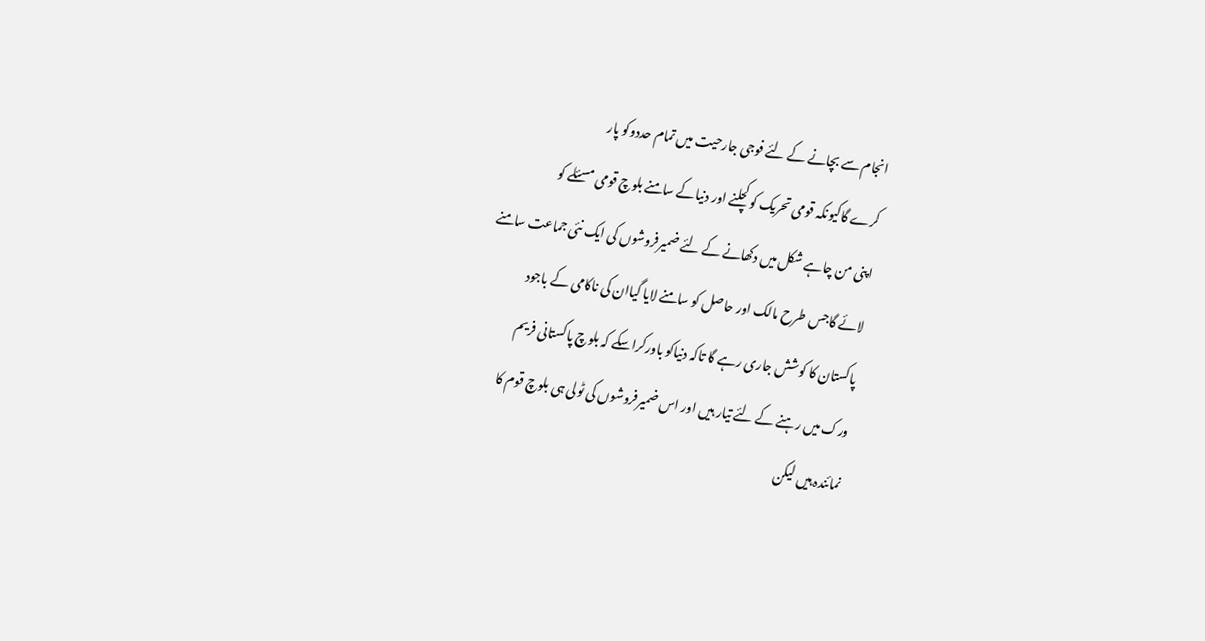انجام سے بچانے کے لئے فوجی جارحیت میں تمام حددوکو پار
کرے گاکیونکہ قومی تحریک کو کچلنے اور دنیاکے سامنے بلوچ قومی مسئلے کو
اپنی من چاہے شکل میں دکھانے کے لئے ضمیرفروشوں کی ایک نئی جماعت سامنے
لائے گاجس طرح مالک اور حاصل کو سامنے لایا گیاان کی ناکامی کے باجود
پاکستان کا کوشش جاری رہے گا تاکہ دنیاکو باورکراسکے کہ بلوچ پاکستانی فریم
ورک میں رہنے کے لئے تیار ہیں اور اس ضمیرفروشوں کی ٹولی ہی بلوچ قوم کا
نمائندہ ہیں لیکن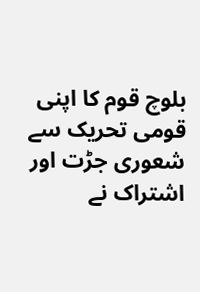بلوچ قوم کا اپنی قومی تحریک سے شعوری جڑت اور اشتراک نے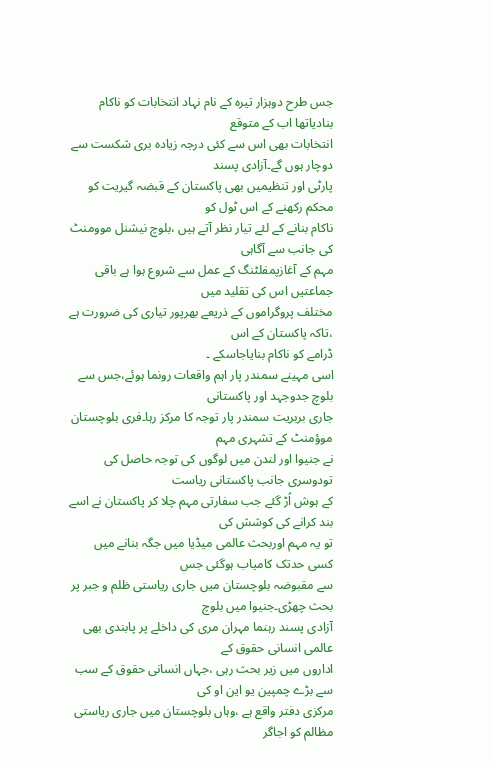جس طرح دوہزار تیرہ کے نام نہاد انتخابات کو ناکام بنادیاتھا اب کے متوقع
انتخابات بھی اس سے کئی درجہ زیادہ بری شکست سے دوچار ہوں گے۔آزادی پسند
پارٹی اور تنظیمیں بھی پاکستان کے قبضہ گیریت کو محکم رکھنے کے اس ٹول کو
ناکام بنانے کے لئے تیار نظر آتے ہیں ،بلوچ نیشنل موومنٹ کی جانب سے آگاہی
مہم کے آغازپمفلٹنگ کے عمل سے شروع ہوا ہے باقی جماعتیں اس کی تقلید میں
مختلف پروگراموں کے ذریعے بھرپور تیاری کی ضرورت ہے ،تاکہ پاکستان کے اس
ڈرامے کو ناکام بنایاجاسکے ۔
اسی مہینے سمندر پار اہم واقعات رونما ہوئے،جس سے بلوچ جدوجہد اور پاکستانی
جاری بربریت سمندر پار توجہ کا مرکز رہا۔فری بلوچستان موؤمنٹ کے تشہری مہم
نے جنیوا اور لندن میں لوگوں کی توجہ حاصل کی تودوسری جانب پاکستانی ریاست
کے ہوش اُڑ گئے جب سفارتی مہم چلا کر پاکستان نے اسے بند کرانے کی کوشش کی
تو یہ مہم اوربحث عالمی میڈیا میں جگہ بنانے میں کسی حدتک کامیاب ہوگئی جس
سے مقبوضہ بلوچستان میں جاری ریاستی ظلم و جبر پر بحث چھڑی۔جنیوا میں بلوچ
آزادی پسند رہنما مہران مری کی داخلے پر پابندی بھی عالمی انسانی حقوق کے
اداروں میں زیر بحث رہی ،جہاں انسانی حقوق کے سب سے بڑے چمپین یو این او کی
مرکزی دفتر واقع ہے ،وہاں بلوچستان میں جاری ریاستی مظالم کو اجاگر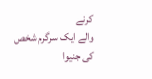کرنے
والے ایک سرگرم شخص کی جنیوا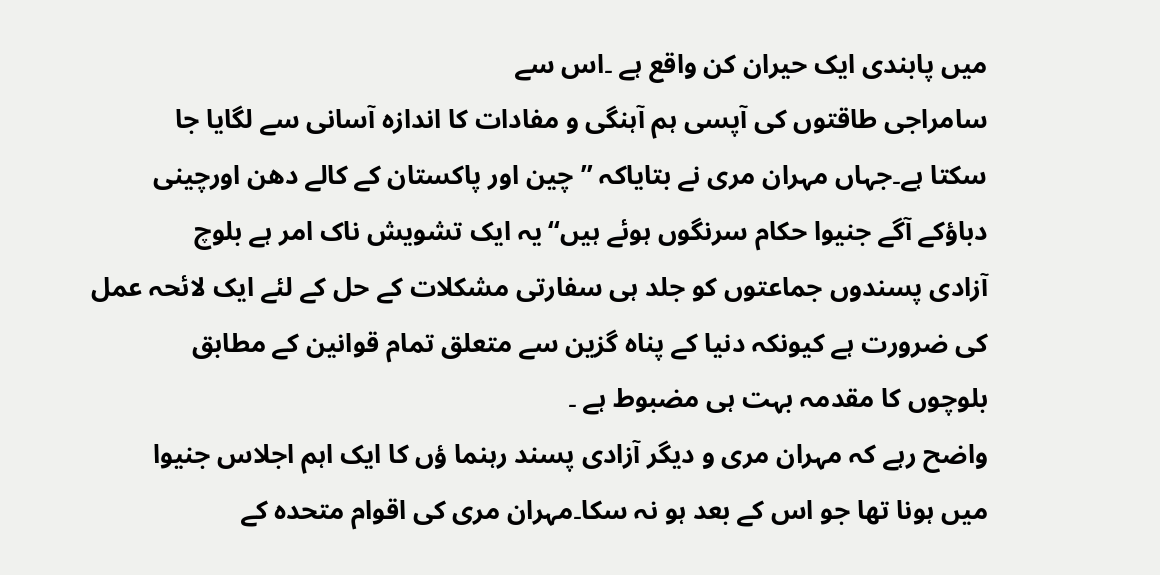میں پابندی ایک حیران کن واقع ہے ۔اس سے
سامراجی طاقتوں کی آپسی ہم آہنگی و مفادات کا اندازہ آسانی سے لگایا جا
سکتا ہے۔جہاں مہران مری نے بتایاکہ ’’چین اور پاکستان کے کالے دھن اورچینی
دباؤکے آگے جنیوا حکام سرنگوں ہوئے ہیں‘‘یہ ایک تشویش ناک امر ہے بلوچ
آزادی پسندوں جماعتوں کو جلد ہی سفارتی مشکلات کے حل کے لئے ایک لائحہ عمل
کی ضرورت ہے کیونکہ دنیا کے پناہ گزین سے متعلق تمام قوانین کے مطابق
بلوچوں کا مقدمہ بہت ہی مضبوط ہے ۔
واضح رہے کہ مہران مری و دیگر آزادی پسند رہنما ؤں کا ایک اہم اجلاس جنیوا
میں ہونا تھا جو اس کے بعد ہو نہ سکا۔مہران مری کی اقوام متحدہ کے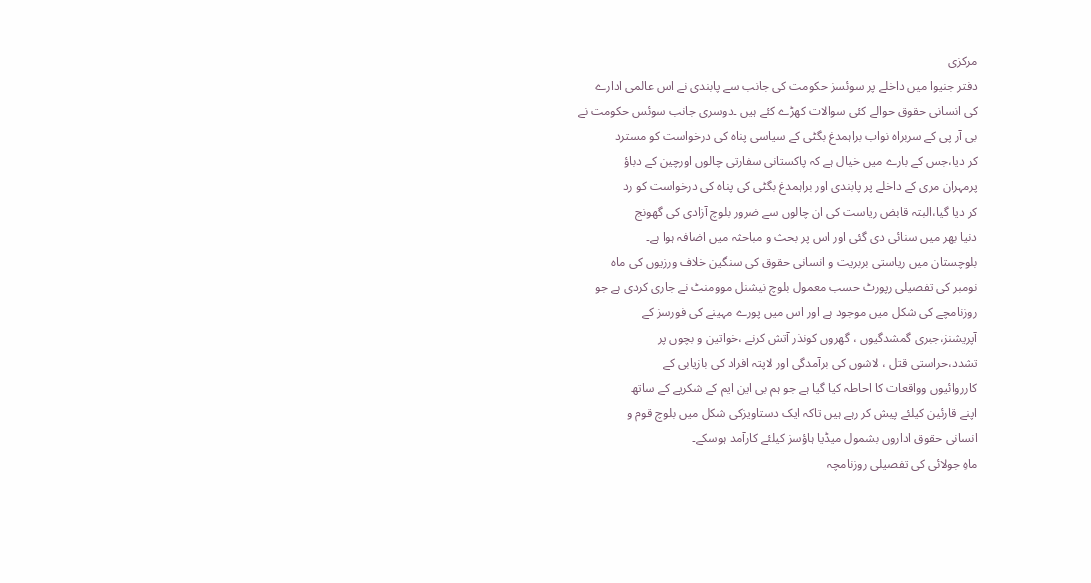مرکزی
دفتر جنیوا میں داخلے پر سوئسز حکومت کی جانب سے پابندی نے اس عالمی ادارے
کی انسانی حقوق حوالے کئی سوالات کھڑے کئے ہیں ۔دوسری جانب سوئس حکومت نے
بی آر پی کے سربراہ نواب براہمدغ بگٹی کے سیاسی پناہ کی درخواست کو مسترد
کر دیا،جس کے بارے میں خیال ہے کہ پاکستانی سفارتی چالوں اورچین کے دباؤ
پرمہران مری کے داخلے پر پابندی اور براہمدغ بگٹی کی پناہ کی درخواست کو رد
کر دیا گیا،البتہ قابض ریاست کی ان چالوں سے ضرور بلوچ آزادی کی گھونج
دنیا بھر میں سنائی دی گئی اور اس پر بحث و مباحثہ میں اضافہ ہوا ہے۔
بلوچستان میں ریاستی بربریت و انسانی حقوق کی سنگین خلاف ورزیوں کی ماہ
نومبر کی تفصیلی رپورٹ حسب معمول بلوچ نیشنل موومنٹ نے جاری کردی ہے جو
روزنامچے کی شکل میں موجود ہے اور اس میں پورے مہینے کی فورسز کے
آپریشنز،جبری گمشدگیوں ، گھروں کونذر آتش کرنے ،خواتین و بچوں پر
تشدد،حراستی قتل ، لاشوں کی برآمدگی اور لاپتہ افراد کی بازیابی کے
کارروائیوں وواقعات کا احاطہ کیا گیا ہے جو ہم بی این ایم کے شکریے کے ساتھ
اپنے قارئین کیلئے پیش کر رہے ہیں تاکہ ایک دستاویزکی شکل میں بلوچ قوم و
انسانی حقوق اداروں بشمول میڈیا ہاؤسز کیلئے کارآمد ہوسکے۔
ماہِ جولائی کی تفصیلی روزنامچہ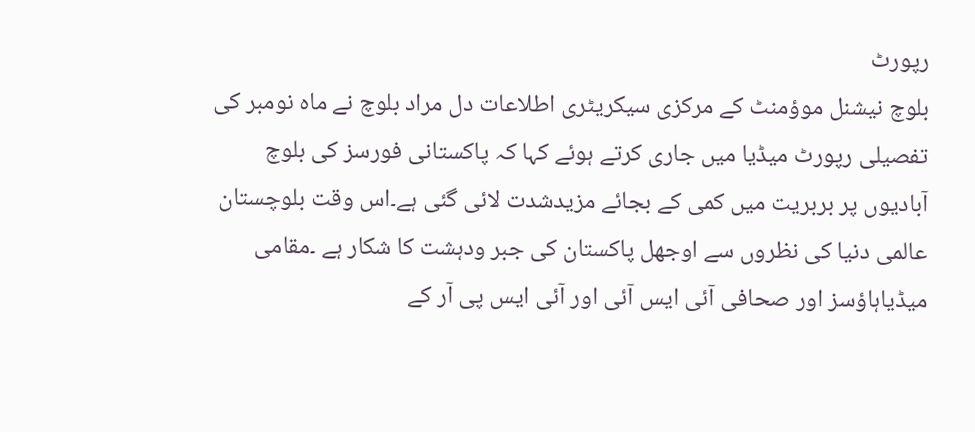رپورٹ
بلوچ نیشنل موؤمنٹ کے مرکزی سیکریٹری اطلاعات دل مراد بلوچ نے ماہ نومبر کی
تفصیلی رپورٹ میڈیا میں جاری کرتے ہوئے کہا کہ پاکستانی فورسز کی بلوچ
آبادیوں پر بربریت میں کمی کے بجائے مزیدشدت لائی گئی ہے۔اس وقت بلوچستان
عالمی دنیا کی نظروں سے اوجھل پاکستان کی جبر ودہشت کا شکار ہے ۔مقامی
میڈیاہاؤسز اور صحافی آئی ایس آئی اور آئی ایس پی آر کے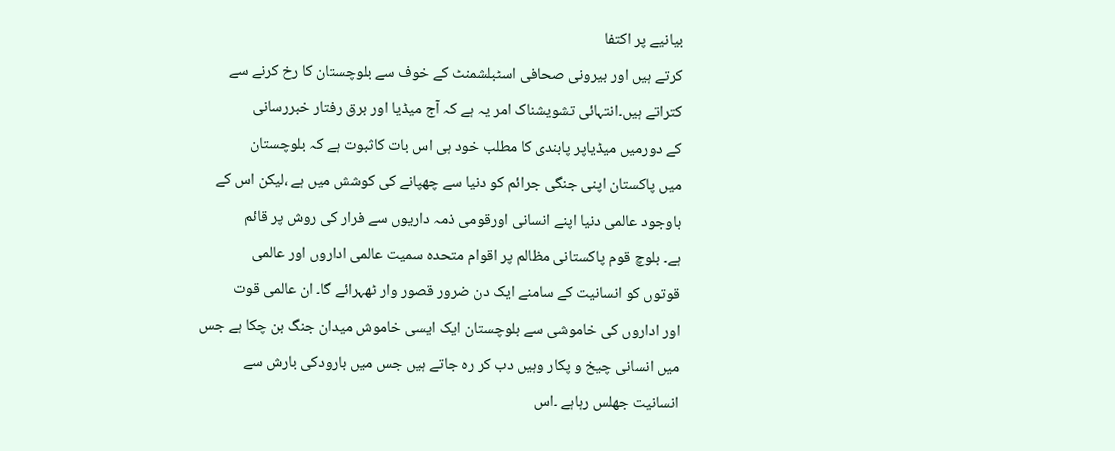بیانیے پر اکتفا
کرتے ہیں اور بیرونی صحافی اسٹبلشمنٹ کے خوف سے بلوچستان کا رخ کرنے سے
کتراتے ہیں۔انتہائی تشویشناک امر یہ ہے کہ آج میڈیا اور برق رفتار خبررسانی
کے دورمیں میڈیاپر پابندی کا مطلب خود ہی اس بات کاثبوت ہے کہ بلوچستان
میں پاکستان اپنی جنگی جرائم کو دنیا سے چھپانے کی کوشش میں ہے ،لیکن اس کے
باوجود عالمی دنیا اپنے انسانی اورقومی ذمہ داریوں سے فرار کی روش پر قائم
ہے۔ بلوچ قوم پاکستانی مظالم پر اقوام متحدہ سمیت عالمی اداروں اور عالمی
قوتوں کو انسانیت کے سامنے ایک دن ضرور قصور وار ٹھہرائے گا۔ ان عالمی قوت
اور اداروں کی خاموشی سے بلوچستان ایک ایسی خاموش میدان جنگ بن چکا ہے جس
میں انسانی چیخ و پکار وہیں دب کر رہ جاتے ہیں جس میں بارودکی بارش سے
انسانیت جھلس رہاہے ۔اس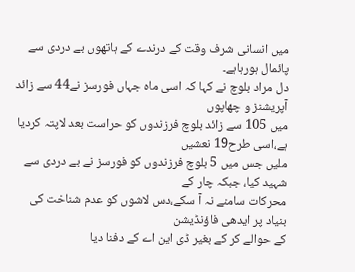میں انسانی شرف وقت کے درندے کے ہاتھوں بے دردی سے
پائمال ہورہاہے۔
دل مراد بلوچ نے کہا کہ اسی ماہ جہاں فورسز نے44 سے زائد آپریشنز و چھاپوں
میں 105 سے زائد بلوچ فرزندوں کو حراست بعد لاپتہ کردیا ہے،اسی طرح19 نعشیں
ملیں جس میں 5 بلوچ فرزندوں کو فورسز نے بے دردی سے شہید کیا، جبکہ چار کے
محرکات سامنے نہ آ سکے،دس لاشوں کو عدم شناخت کی بنیاد پر ایدھی فاؤنڈیشن
کے حوالے کر کے بغیر ڈی این اے کے دفنا دیا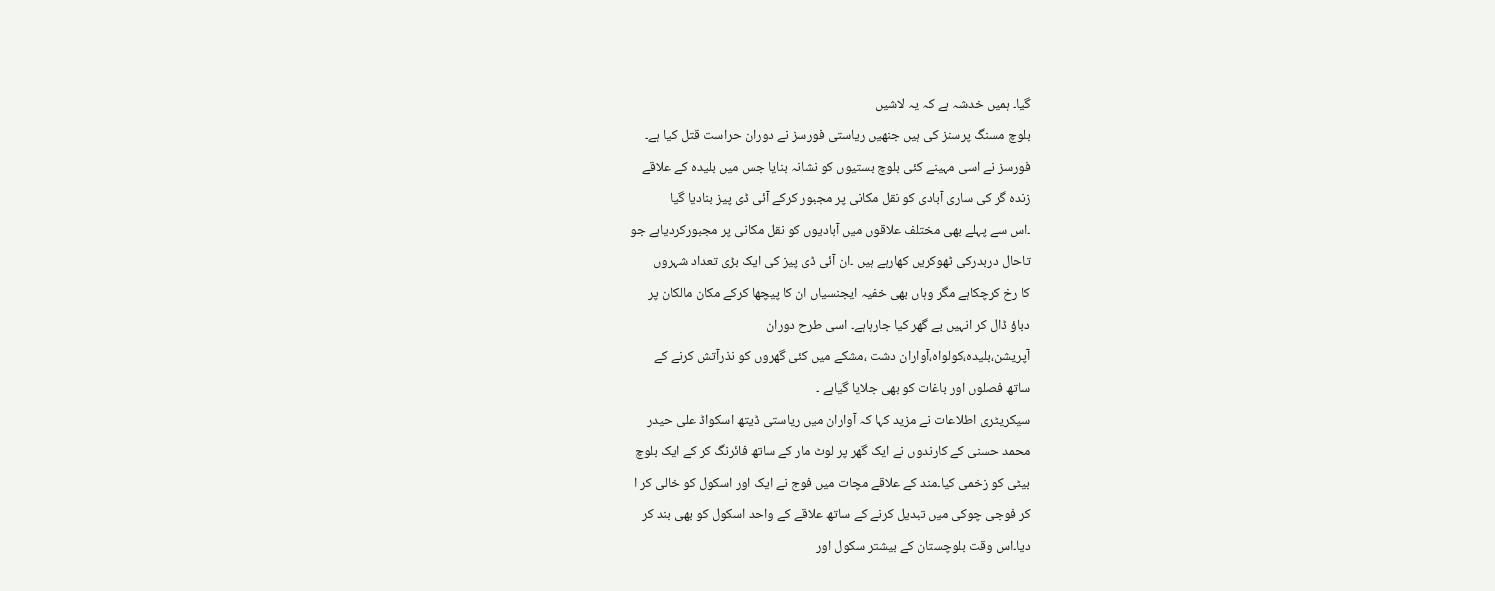گیا۔ ہمیں خدشہ ہے کہ یہ لاشیں
بلوچ مسنگ پرسنز کی ہیں جنھیں ریاستی فورسز نے دوران حراست قتل کیا ہے۔
فورسز نے اسی مہینے کئی بلوچ بستیوں کو نشانہ بنایا جس میں بلیدہ کے علاقے
زندہ گر کی ساری آبادی کو نقل مکانی پر مجبور کرکے آئی ڈی پیز بنادیا گیا
۔اس سے پہلے بھی مختلف علاقوں میں آبادیوں کو نقل مکانی پر مجبورکردیاہے جو
تاحال دربدرکی ٹھوکریں کھارہے ہیں ۔ان آئی ڈی پیز کی ایک بڑی تعداد شہروں
کا رخ کرچکاہے مگر وہاں بھی خفیہ ایجنسیاں ان کا پیچھا کرکے مکان مالکان پر
دباؤ ڈال کر انہیں بے گھر کیا جارہاہے۔ اسی طرح دوران
آپریشن،بلیدہ،کولواہ،آواران دشت ،مشکے میں کئی گھروں کو نذرآتش کرنے کے
ساتھ فصلوں اور باغات کو بھی جلایا گیاہے ۔
سیکریٹری اطلاعات نے مزید کہا کہ آواران میں ریاستی ڈیتھ اسکواڈ علی حیدر
محمد حسنی کے کارندوں نے ایک گھر پر لوٹ مار کے ساتھ فائرنگ کر کے ایک بلوچ
بیٹی کو زخمی کیا۔مند کے علاقے مچات میں فوج نے ایک اور اسکول کو خالی کر ا
کر فوجی چوکی میں تبدیل کرنے کے ساتھ علاقے کے واحد اسکول کو بھی بند کر
دیا۔اس وقت بلوچستان کے بیشتر سکول اور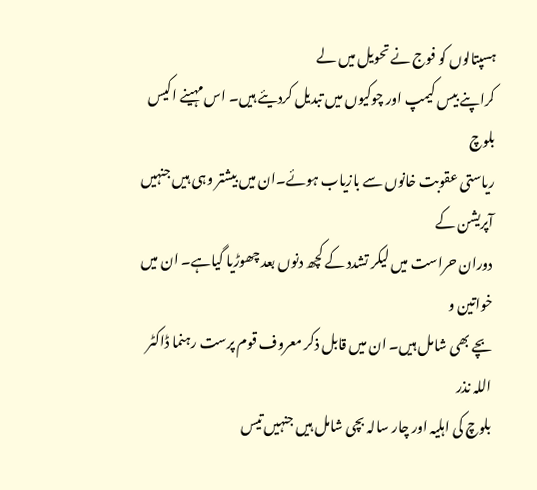ہسپتالوں کو فوج نے تحویل میں لے
کراپنے بیس کیمپ اور چوکیوں میں تبدیل کردیئے ہیں۔ اس مہینے اکیس بلوچ
ریاستی عقوبت خانوں سے بازیاب ہوئے۔ان میں بیشتر وہی ہیں جنہیں آپریشن کے
دوران حراست میں لیکر تشدد کے کچھ دنوں بعد چھوڑیا گیاہے۔ ان میں خواتین و
بچے بھی شامل ہیں۔ ان میں قابل ذکر معروف قوم پرست رہنما ڈاکٹر اللہ نذر
بلوچ کی اہلیہ اور چار سالہ بچی شامل ہیں جنہیں تیس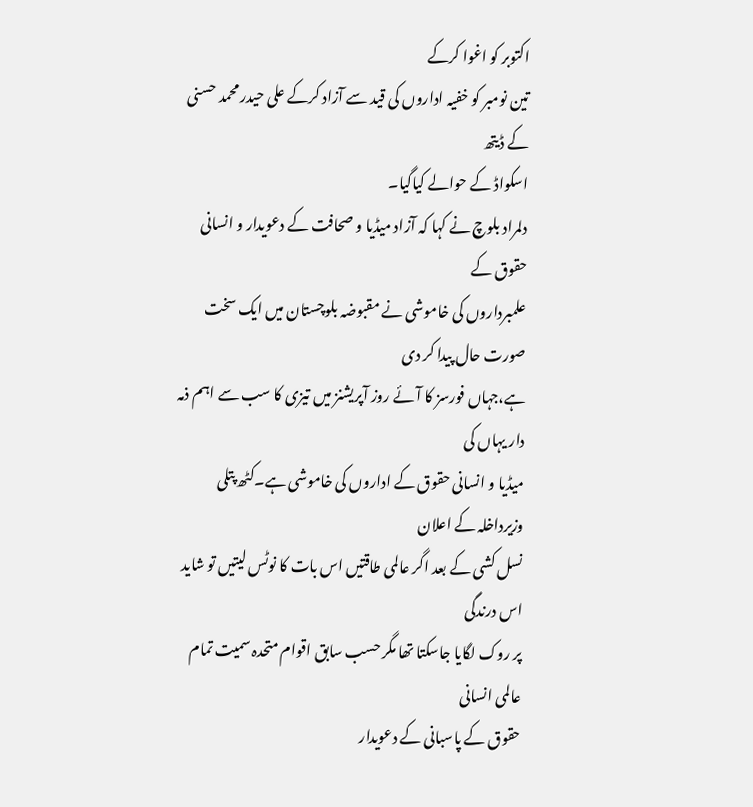اکتوبر کو اغوا کرکے
تین نومبر کو خفیہ اداروں کی قید سے آزاد کرکے علی حیدر محمد حسنی کے ڈیتھ
اسکواڈ کے حوالے کیاگیا۔
دلمراد بلوچ نے کہا کہ آزاد میڈیا و صحافت کے دعویدار و انسانی حقوق کے
علمبرداروں کی خاموشی نے مقبوضہ بلوچستان میں ایک سخت صورت حال پیدا کر دی
ہے،جہاں فورسز کا آئے روز آپریشنز میں تیزی کا سب سے اہم ذمہ دار یہاں کی
میڈیا و انسانی حقوق کے اداروں کی خاموشی ہے۔کٹھ پتلی وزیرداخلہ کے اعلان
نسل کشی کے بعد اگر عالمی طاقتیں اس بات کا نوٹس لیتیں تو شاید اس درندگی
پر روک لگایا جاسکتا تھا مگر حسب سابق اقوام متحدہ سمیت تمام عالمی انسانی
حقوق کے پاسبانی کے دعویدار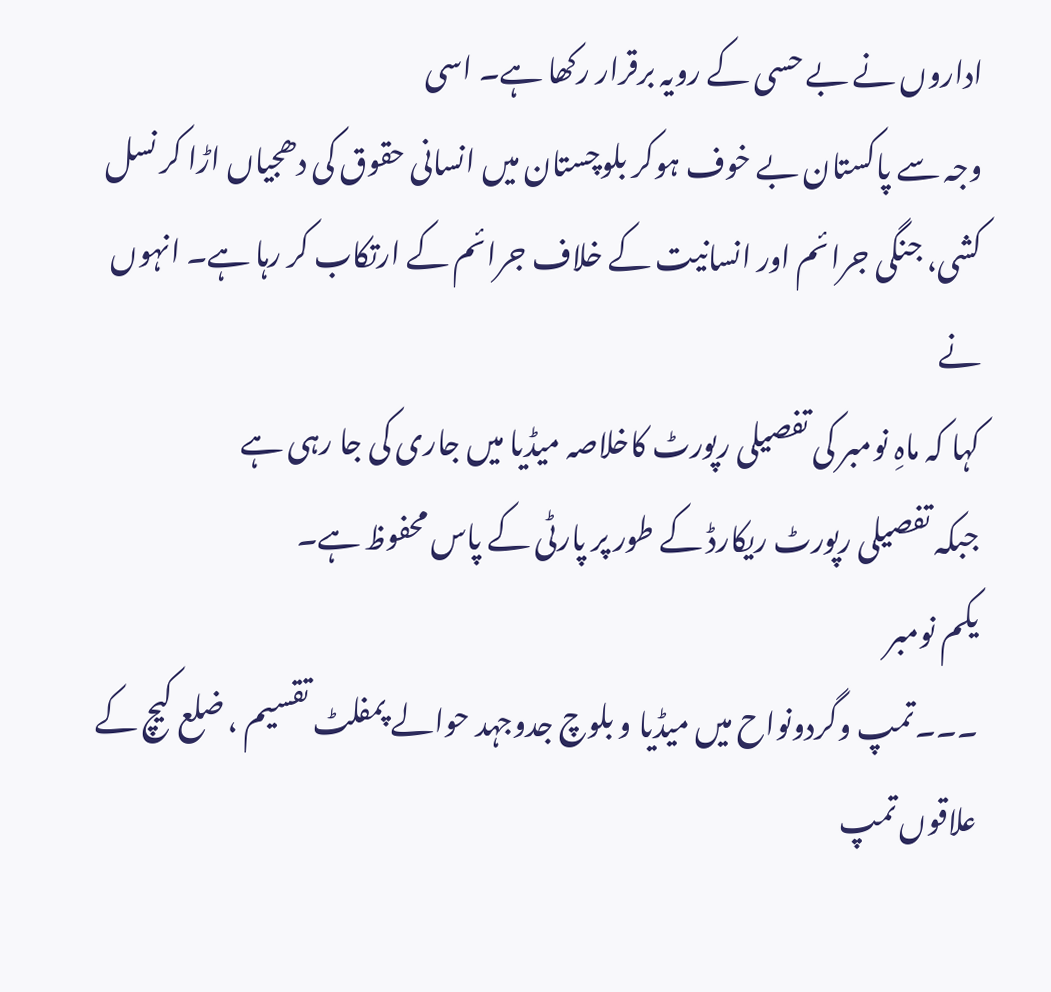اداروں نے بے حسی کے رویہ برقرار رکھا ہے۔ اسی
وجہ سے پاکستان بے خوف ہوکر بلوچستان میں انسانی حقوق کی دھجیاں اڑا کر نسل
کشی، جنگی جرائم اور انسانیت کے خلاف جرائم کے ارتکاب کر رہا ہے۔ انہوں نے
کہا کہ ماہِ نومبر کی تفصیلی رپورٹ کاخلاصہ میڈیا میں جاری کی جا رہی ہے
جبکہ تفصیلی رپورٹ ریکارڈ کے طور پر پارٹی کے پاس محفوظ ہے۔
یکم نومبر
۔۔۔تمپ وگردونواح میں میڈیا و بلوچ جدوجہد حوالے پمفلٹ تقسیم ، ضلع کیچ کے
علاقوں تمپ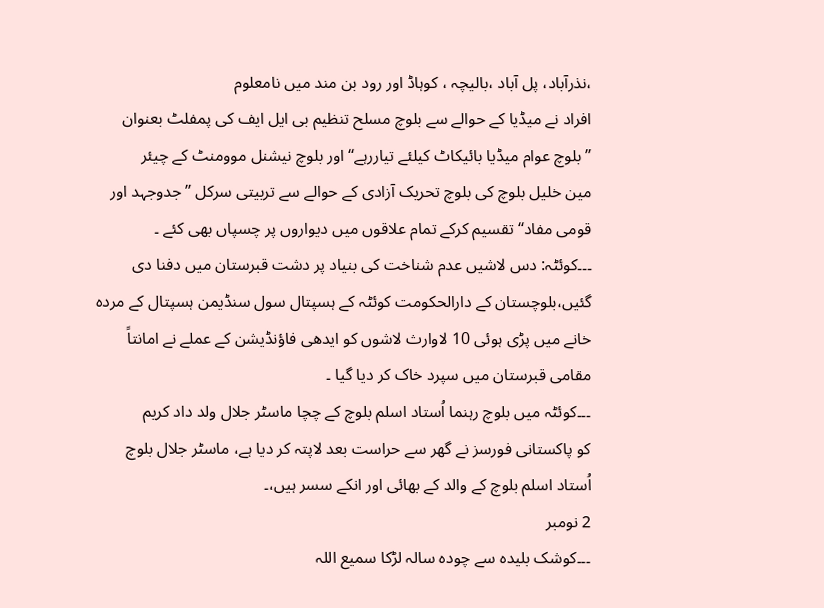،نذرآباد، پل آباد ،بالیچہ ، کوہاڈ اور رود بن مند میں نامعلوم
افراد نے میڈیا کے حوالے سے بلوچ مسلح تنظیم بی ایل ایف کی پمفلٹ بعنوان
’’بلوچ عوام میڈیا بائیکاٹ کیلئے تیاررہے‘‘اور بلوچ نیشنل موومنٹ کے چیئر
مین خلیل بلوچ کی بلوچ تحریک آزادی کے حوالے سے تربیتی سرکل ’’جدوجہد اور
قومی مفاد‘‘تقسیم کرکے تمام علاقوں میں دیواروں پر چسپاں بھی کئے ۔
۔۔۔کوئٹہ: دس لاشیں عدم شناخت کی بنیاد پر دشت قبرستان میں دفنا دی
گئیں،بلوچستان کے دارالحکومت کوئٹہ کے ہسپتال سول سنڈیمن ہسپتال کے مردہ
خانے میں پڑی ہوئی 10 لاوارث لاشوں کو ایدھی فاؤنڈیشن کے عملے نے امانتاً
مقامی قبرستان میں سپرد خاک کر دیا گیا ۔
۔۔۔کوئٹہ میں بلوچ رہنما اُستاد اسلم بلوچ کے چچا ماسٹر جلال ولد داد کریم
کو پاکستانی فورسز نے گھر سے حراست بعد لاپتہ کر دیا ہے، ماسٹر جلال بلوچ
اُستاد اسلم بلوچ کے والد کے بھائی اور انکے سسر ہیں،۔
2 نومبر
۔۔۔کوشک بلیدہ سے چودہ سالہ لڑکا سمیع اللہ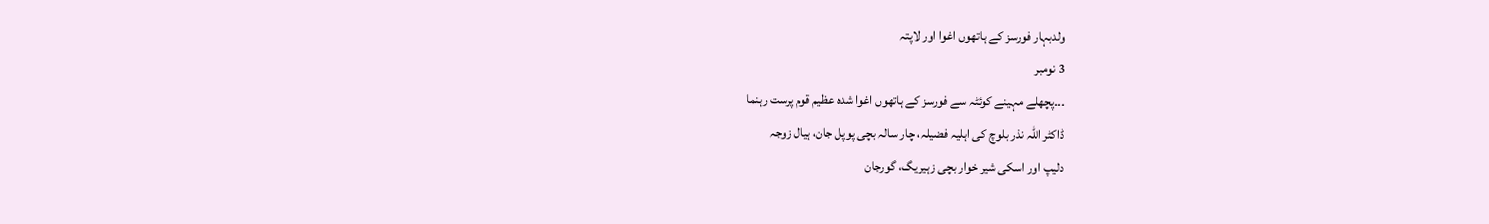ولدبہار فورسز کے ہاتھوں اغوا اور لاپتہ
3 نومبر
۔۔۔پچھلے مہینے کوئٹہ سے فورسز کے ہاتھوں اغوا شدہ عظیم قوم پرست رہنما
ڈاکٹر اللہ نذر بلوچ کی اہلیہ فضیلہ، چار سالہ بچی پوپل جان، ہیال زوجہ
دلیپ اور اسکی شیر خوار بچی زہیریگ، گورجان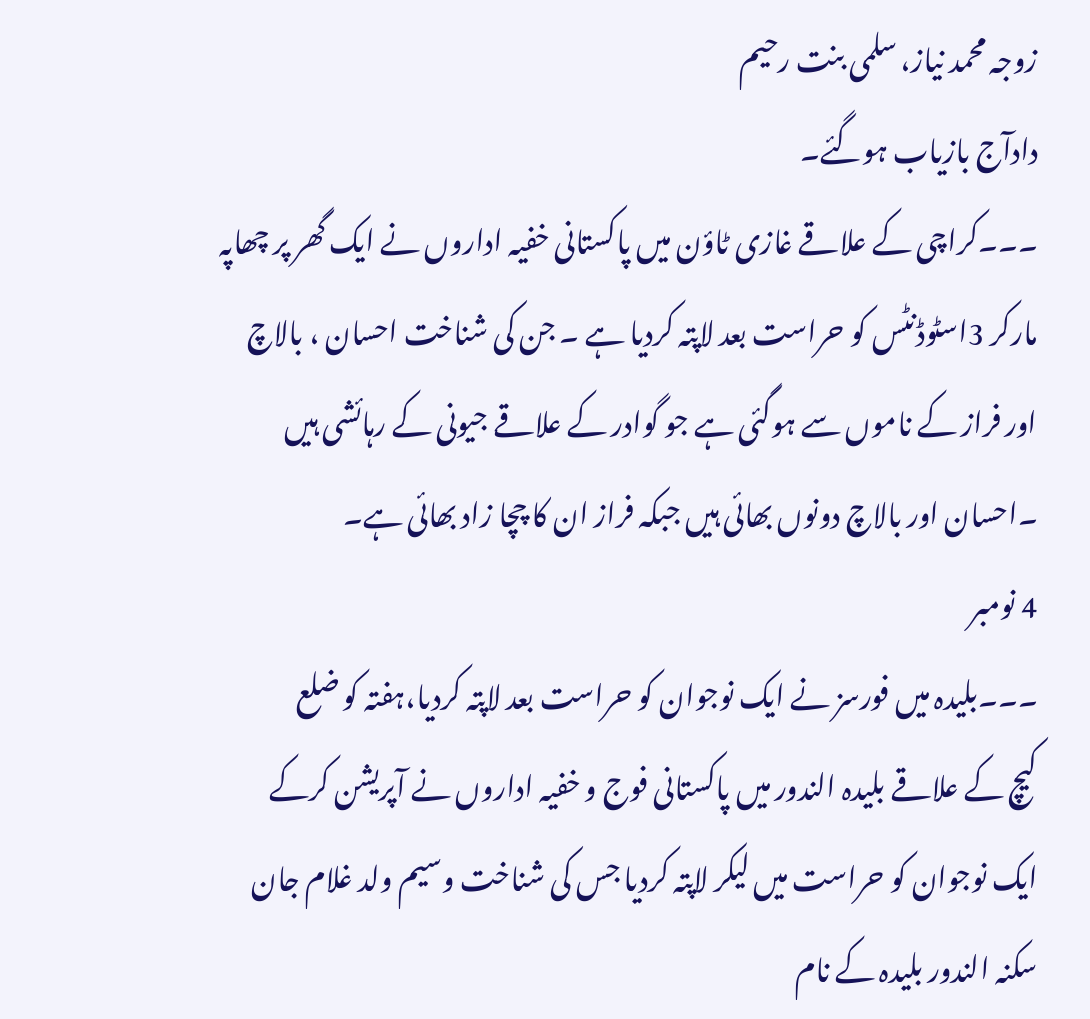زوجہ محمد نیاز، سلمی بنت رحیم
دادآج بازیاب ہوگئے۔
۔۔۔کراچی کے علاقے غازی ٹاؤن میں پاکستانی خفیہ اداروں نے ایک گھر پر چھاپہ
مارکر 3اسٹوڈنٹس کو حراست بعد لاپتہ کردیا ہے ۔ جن کی شناخت احسان ، بالاچ
اور فراز کے ناموں سے ہوگئی ہے جو گوادر کے علاقے جیونی کے رہائشی ہیں
۔احسان اور بالاچ دونوں بھائی ہیں جبکہ فراز ان کا چچا زاد بھائی ہے۔
4 نومبر
۔۔۔بلیدہ میں فورسز نے ایک نوجوان کو حراست بعد لاپتہ کردیا،ہفتہ کو ضلع
کیچ کے علاقے بلیدہ الندور میں پاکستانی فوج و خفیہ اداروں نے آپریشن کرکے
ایک نوجوان کو حراست میں لیکر لاپتہ کردیا جس کی شناخت وسیم ولد غلام جان
سکنہ الندور بلیدہ کے نام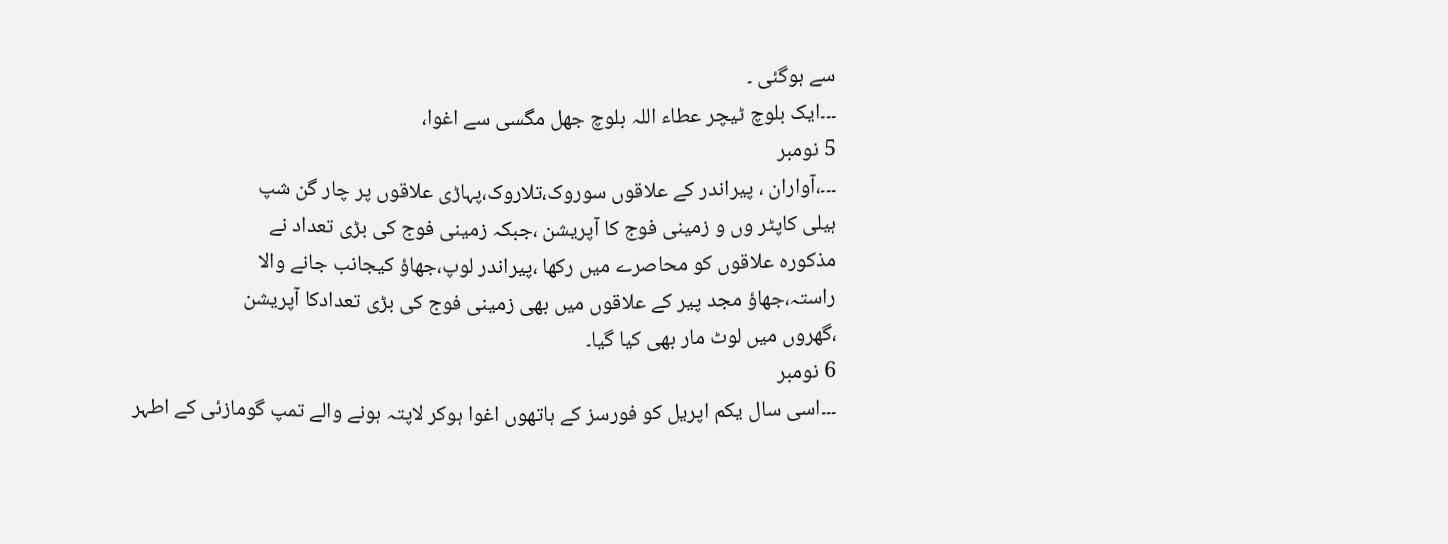سے ہوگئی ۔
۔۔۔ایک بلوچ ٹیچر عطاء اللہ بلوچ جھل مگسی سے اغوا،
5 نومبر
۔۔۔،آواران ، پیراندر کے علاقوں سوروک،تلاروک،پہاڑی علاقوں پر چار گن شپ
ہیلی کاپٹر وں و زمینی فوج کا آپریشن ،جبکہ زمینی فوج کی بڑی تعداد نے
مذکورہ علاقوں کو محاصرے میں رکھا ،پیراندر لوپ،جھاؤ کیجانب جانے والا
راستہ،جھاؤ مجد پیر کے علاقوں میں بھی زمینی فوج کی بڑی تعدادکا آپریشن
،گھروں میں لوٹ مار بھی کیا گیا۔
6 نومبر
۔۔۔اسی سال یکم اپریل کو فورسز کے ہاتھوں اغوا ہوکر لاپتہ ہونے والے تمپ گومازئی کے اطہر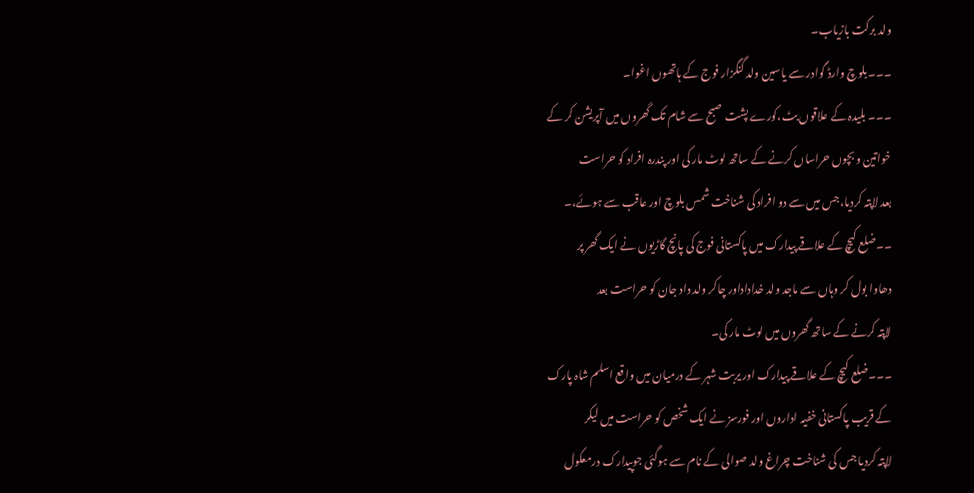ولد برکت بازیاب۔
۔۔۔بلوچ وارڈ گوادر سے یاسین ولد گنگزار فوج کے ہاتھوں اغوا۔
۔۔۔ بلیدہ کے علاقوں بٹ،کورے پشت صبح سے شام تک گھروں میں آپریشن کر کے
خواتین و بچوں حراساں کرنے کے ساتھ لوٹ مار کی اور پندرہ افراد کو حراست
بعد لاپتہ کردیا،جس میں سے دو افراد کی شناخت شمس بلوچ اور عاقب سے ہوئے،۔
۔۔ضلع کیچ کے علاقے پیدارک میں پاکستانی فوج کی پانچ گاڑیوں نے ایک گھر پر
دھاوا بول کر وہاں سے ماجد ولد خداداداور چاکر ولد داد جان کو حراست بعد
لاپتہ کرنے کے ساتھ گھروں میں لوٹ مار کی۔
۔۔۔ضلع کیچ کے علاقے پیدارک اور یربت شہر کے درمیان میں واقع اسلم شاہ پارک
کے قریب پاکستانی خفیہ اداروں اور فورسز نے ایک شخص کو حراست میں لیکر
لاپتہ کردیا جس کی شناخت چراغ ولد صوالی کے نام سے ہوگئی جوپیدارک درمعکول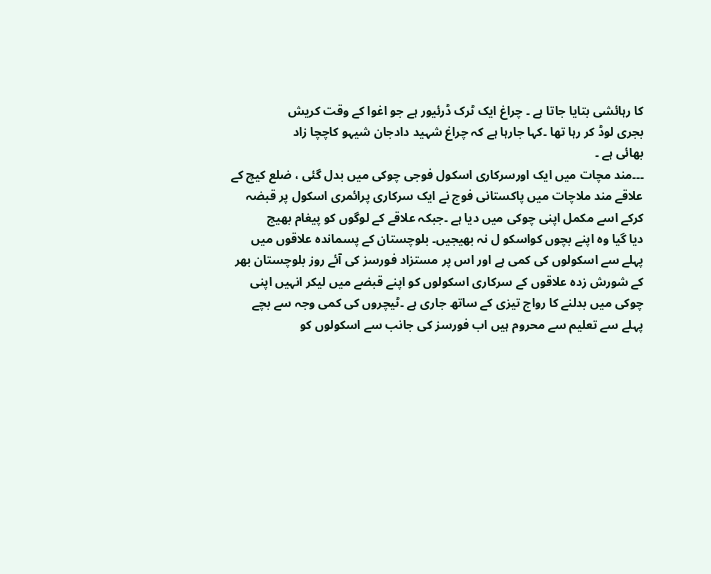کا رہائشی بتایا جاتا ہے ۔ چراغ ایک ٹرک ڈرئیور ہے جو اغوا کے وقت کریش
بجری لوڈ کر رہا تھا ۔کہا جارہا ہے کہ چراغ شہید دادجان شیہو کاچچا زاد
بھائی ہے ۔
۔۔۔مند مچات میں ایک اورسرکاری اسکول فوجی چوکی میں بدل گئی ، ضلع کیچ کے
علاقے مند ملاچات میں پاکستانی فوج نے ایک سرکاری پرائمری اسکول پر قبضہ
کرکے اسے مکمل اپنی چوکی میں دیا ہے ۔جبکہ علاقے کے لوگوں کو پیغام بھیج
دیا گیا وہ اپنے بچوں کواسکو ل نہ بھیجیں۔ بلوچستان کے پسماندہ علاقوں میں
پہلے سے اسکولوں کی کمی ہے اور اس پر مستزاد فورسز کی آئے روز بلوچستان بھر
کے شورش زدہ علاقوں کے سرکاری اسکولوں کو اپنے قبضے میں لیکر انہیں اپنی
چوکی میں بدلنے کا رواج تیزی کے ساتھ جاری ہے ۔ٹیچروں کی کمی وجہ سے بچے
پہلے سے تعلیم سے محروم ہیں اب فورسز کی جانب سے اسکولوں کو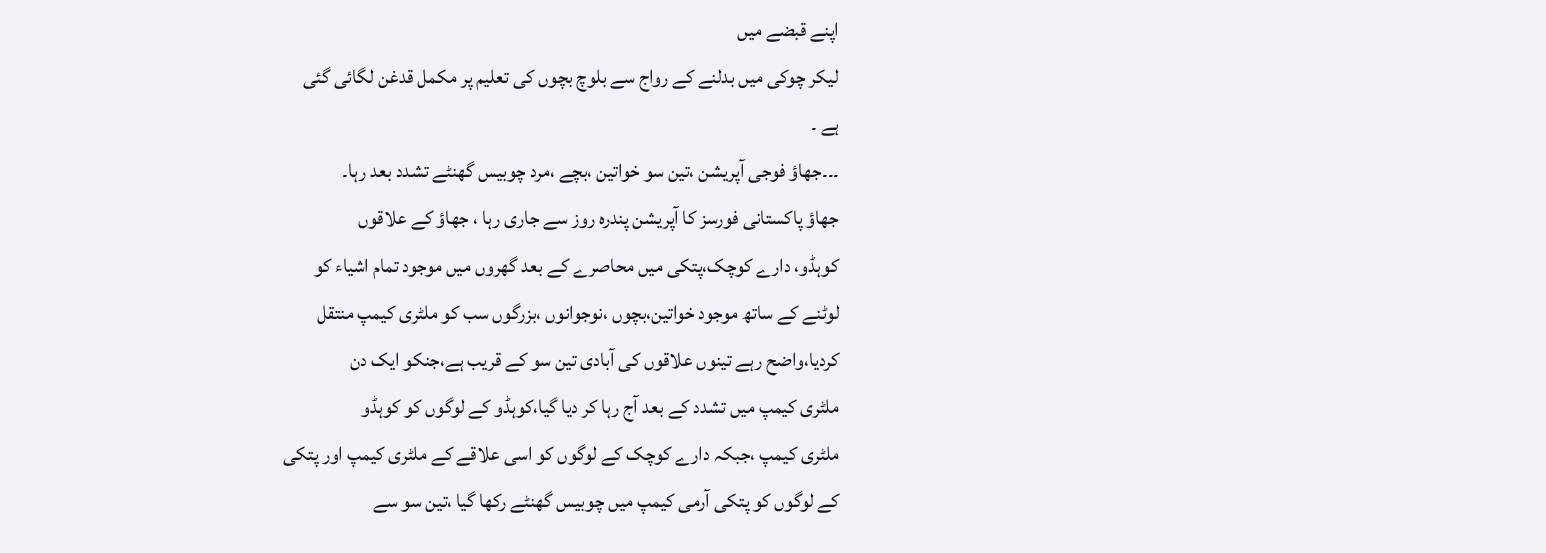اپنے قبضے میں
لیکر چوکی میں بدلنے کے رواج سے بلوچ بچوں کی تعلیم پر مکمل قدغن لگائی گئی
ہے ۔
۔۔۔جھاؤ فوجی آپریشن ،تین سو خواتین ،بچے ،مرد چوبیس گھنٹے تشدد بعد رہا۔
جھاؤ پاکستانی فورسز کا آپریشن پندرہ روز سے جاری رہا ، جھاؤ کے علاقوں
کوہڈو، دارے کوچک،پتکی میں محاصرے کے بعد گھروں میں موجود تمام اشیاء کو
لوٹنے کے ساتھ موجود خواتین،بچوں ،نوجوانوں ،بزرگوں سب کو ملٹری کیمپ منتقل
کردیا،واضح رہے تینوں علاقوں کی آبادی تین سو کے قریب ہے،جنکو ایک دن
ملٹری کیمپ میں تشدد کے بعد آج رہا کر دیا گیا،کوہڈو کے لوگوں کو کوہڈو
ملٹری کیمپ ،جبکہ دارے کوچک کے لوگوں کو اسی علاقے کے ملٹری کیمپ اور پتکی
کے لوگوں کو پتکی آرمی کیمپ میں چوبیس گھنٹے رکھا گیا ،تین سو سے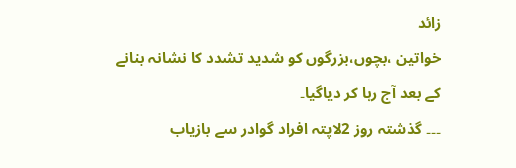زائد
خواتین ،بچوں،بزرگوں کو شدید تشدد کا نشانہ بنانے کے بعد آج رہا کر دیاگیا۔
۔۔۔ گذشتہ روز 2لاپتہ افراد گوادر سے بازیاب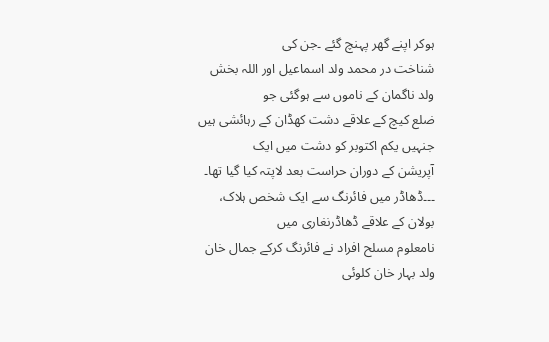ہوکر اپنے گھر پہنچ گئے ۔جن کی
شناخت در محمد ولد اسماعیل اور اللہ بخش ولد ناگمان کے ناموں سے ہوگئی جو
ضلع کیچ کے علاقے دشت کھڈان کے رہائشی ہیں جنہیں یکم اکتوبر کو دشت میں ایک
آپریشن کے دوران حراست بعد لاپتہ کیا گیا تھا۔
۔۔۔ڈھاڈر میں فائرنگ سے ایک شخص ہلاک، بولان کے علاقے ڈھاڈرنغاری میں
نامعلوم مسلح افراد نے فائرنگ کرکے جمال خان ولد بہار خان کلوئی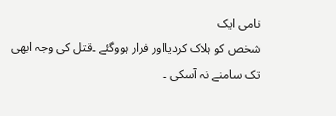نامی ایک
شخص کو ہلاک کردیااور فرار ہووگئے ۔قتل کی وجہ ابھی تک سامنے نہ آسکی ۔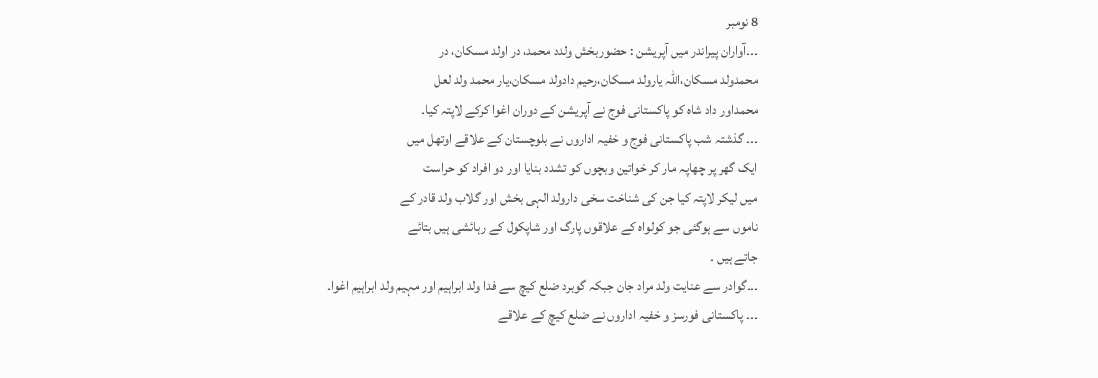8 نومبر
۔۔۔آواران پیراندر میں آپریشن : حضوربخش ولدد محمد، در اولد مسکان، در
محمدولد مسکان،اللہ یارولد مسکان،رحیم دادولد مسکان،یار محمد ولد لعل
محمداور داد شاہ کو پاکستانی فوج نے آپریشن کے دوران اغوا کرکے لاپتہ کیا۔
۔۔۔ گذشتہ شب پاکستانی فوج و خفیہ اداروں نے بلوچستان کے علاقے اوتھل میں
ایک گھر پر چھاپہ مار کر خواتین وبچوں کو تشدد بنایا اور دو افراد کو حراست
میں لیکر لاپتہ کیا جن کی شناخت سخی دارولد الہی بخش اور گلاب ولد قادر کے
ناموں سے ہوگئی جو کولواہ کے علاقوں پارگ اور شاپکول کے رہائشی ہیں بتائے
جاتے ہیں ۔
۔۔۔گوادر سے عنایت ولد مراد جان جبکہ گوبرد ضلع کیچ سے فدا ولد ابراہیم اور مہیم ولد ابراہیم اغوا۔
۔۔۔ پاکستانی فورسز و خفیہ اداروں نے ضلع کیچ کے علاقے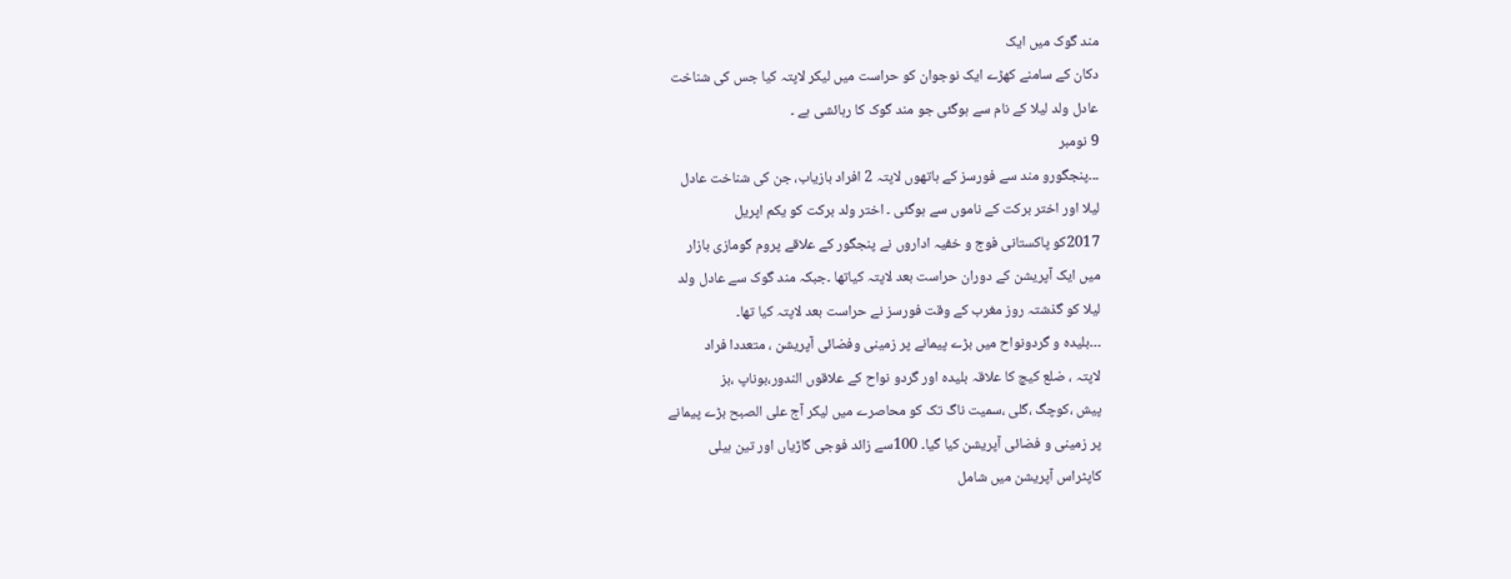مند گوک میں ایک
دکان کے سامنے کھڑے ایک نوجوان کو حراست میں لیکر لاپتہ کیا جس کی شناخت
عادل ولد لیلا کے نام سے ہوگئی جو مند گوک کا رہائشی ہے ۔
9 نومبر
۔۔۔پنجگورو مند سے فورسز کے ہاتھوں لاپتہ 2 افراد بازیاب، جن کی شناخت عادل
لیلا اور اختر برکت کے ناموں سے ہوگئی ۔ اختر ولد برکت کو یکم اپریل
2017کو پاکستانی فوج و خفیہ اداروں نے پنجگور کے علاقے پروم گومازی بازار
میں ایک آپریشن کے دوران حراست بعد لاپتہ کیاتھا ۔جبکہ مند گوک سے عادل ولد
لیلا کو گذشتہ روز مغرب کے وقت فورسز نے حراست بعد لاپتہ کیا تھا۔
۔۔۔بلیدہ و گردونواح میں بڑے پیمانے پر زمینی وفضائی آپریشن ، متعددا فراد
لاپتہ ، ضلع کیچ کا علاقہ بلیدہ اور گردو نواح کے علاقوں الندور،بوناپ ،بز
پیش ،کوچگ ،گلی ،سمیت ناگ تک کو محاصرے میں لیکر آج علی الصبح بڑے پیمانے
پر زمینی و فضائی آپریشن کیا گیا۔ 100سے زائد فوجی گاڑیاں اور تین ہیلی
کاپٹراس آپریشن میں شامل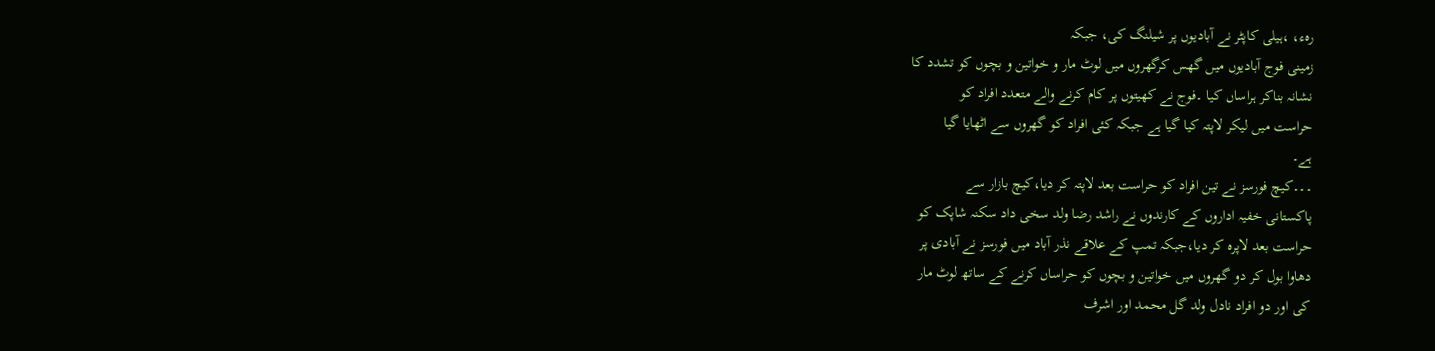رہء، ،ہیلی کاپٹر نے آبادیوں پر شیلنگ کی، جبکہ
زمینی فوج آبادیوں میں گھس کرگھروں میں لوٹ مار و خواتین و بچوں کو تشدد کا
نشانہ بناکر ہراساں کیا ۔فوج نے کھیتوں پر کام کرنے والے متعدد افراد کو
حراست میں لیکر لاپتہ کیا گیا ہے جبکہ کئی افراد کو گھروں سے اٹھایا گیا
ہے۔
۔۔۔کیچ فورسز نے تین افراد کو حراست بعد لاپتہ کر دیا،کیچ بازار سے
پاکستانی خفیہ اداروں کے کارندوں نے راشد رضا ولد سخی داد سکنہ شاپک کو
حراست بعد لاپرہ کر دیا،جبکہ تمپ کے علاقے نذر آباد میں فورسز نے آبادی پر
دھاوا بول کر دو گھروں میں خواتین و بچوں کو حراساں کرنے کے ساتھ لوٹ مار
کی اور دو افراد نادل ولد گل محمد اور اشرف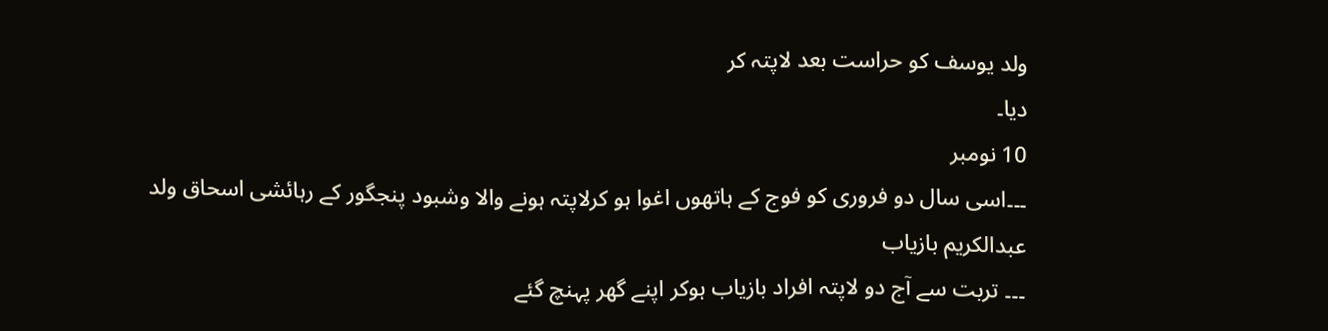ولد یوسف کو حراست بعد لاپتہ کر
دیا۔
10 نومبر
۔۔۔اسی سال دو فروری کو فوج کے ہاتھوں اغوا ہو کرلاپتہ ہونے والا وشبود پنجگور کے رہائشی اسحاق ولد عبدالکریم بازیاب
۔۔۔ تربت سے آج دو لاپتہ افراد بازیاب ہوکر اپنے گھر پہنچ گئے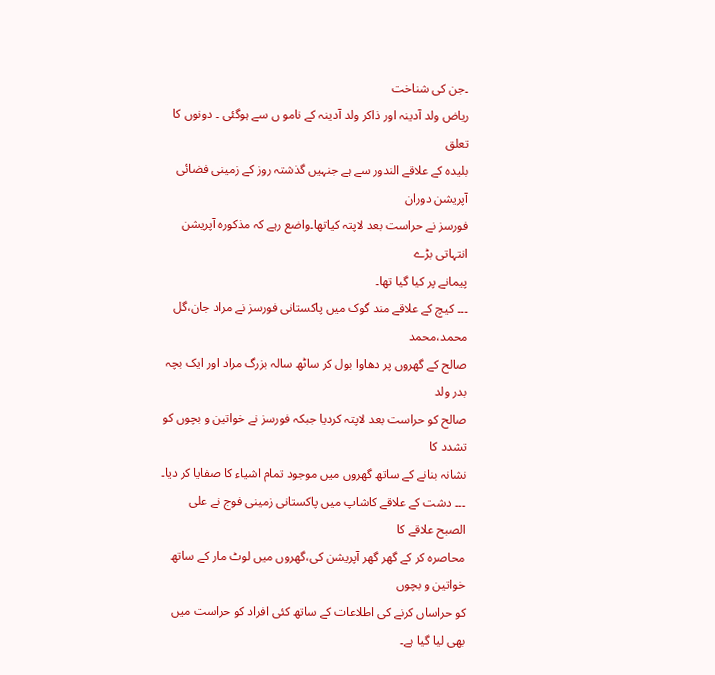۔جن کی شناخت
ریاض ولد آدینہ اور ذاکر ولد آدینہ کے نامو ں سے ہوگئی ۔ دونوں کا تعلق
بلیدہ کے علاقے الندور سے ہے جنہیں گذشتہ روز کے زمینی فضائی آپریشن دوران
فورسز نے حراست بعد لاپتہ کیاتھا۔واضع رہے کہ مذکورہ آپریشن انتہاتی بڑے
پیمانے پر کیا گیا تھا۔
۔۔۔ کیچ کے علاقے مند گوک میں پاکستانی فورسز نے مراد جان،گل محمد،محمد
صالح کے گھروں پر دھاوا بول کر ساٹھ سالہ بزرگ مراد اور ایک بچہ بدر ولد
صالح کو حراست بعد لاپتہ کردیا جبکہ فورسز نے خواتین و بچوں کو تشدد کا
نشانہ بنانے کے ساتھ گھروں میں موجود تمام اشیاء کا صفایا کر دیا۔
۔۔۔ دشت کے علاقے کاشاپ میں پاکستانی زمینی فوج نے علی الصبح علاقے کا
محاصرہ کر کے گھر گھر آپریشن کی،گھروں میں لوٹ مار کے ساتھ خواتین و بچوں
کو حراساں کرنے کی اطلاعات کے ساتھ کئی افراد کو حراست میں بھی لیا گیا ہے۔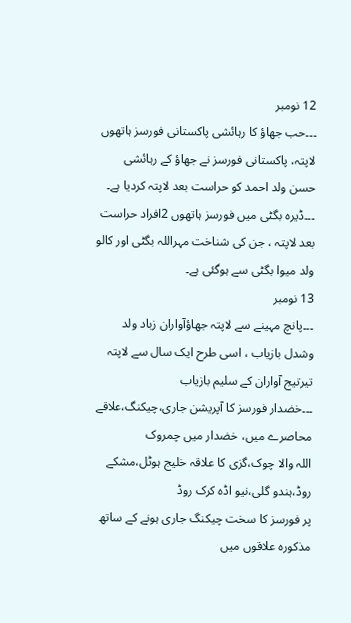12 نومبر
۔۔۔حب جھاؤ کا رہائشی پاکستانی فورسز ہاتھوں لاپتہ، پاکستانی فورسز نے جھاؤ کے رہائشی حسن ولد احمد کو حراست بعد لاپتہ کردیا ہے۔
۔۔۔ڈیرہ بگٹی میں فورسز ہاتھوں 2افراد حراست بعد لاپتہ ، جن کی شناخت مہراللہ بگٹی اور کالو ولد میوا بگٹی سے ہوگئی ہے۔
13 نومبر
۔۔۔پانچ مہینے سے لاپتہ جھاؤآواران زباد ولد وشدل بازیاب ، اسی طرح ایک سال سے لاپتہ تیرتیج آواران کے سلیم بازیاب
۔۔۔خضدار فورسز کا آپریشن جاری،چیکنگ،علاقے محاصرے میں، خضدار میں چمروک
اللہ والا چوک،گزی کا علاقہ خلیج ہوٹل،مشکے روڈ،ہندو گلی،نیو اڈہ کرک روڈ
پر فورسز کا سخت چیکنگ جاری ہونے کے ساتھ مذکورہ علاقوں میں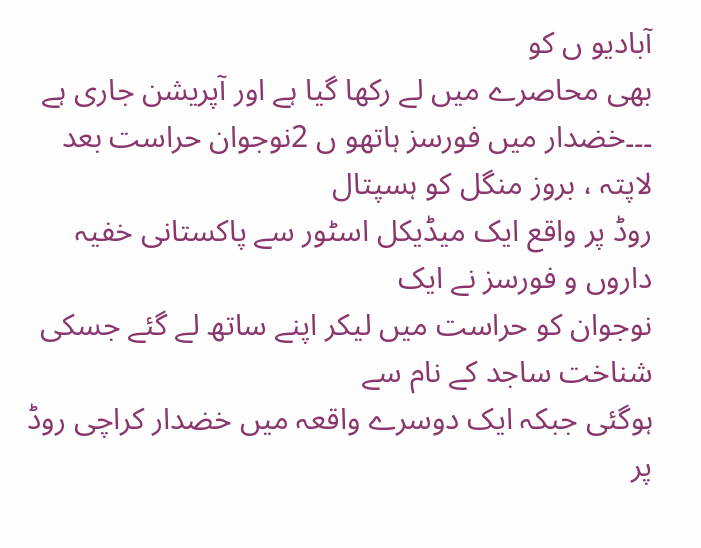آبادیو ں کو
بھی محاصرے میں لے رکھا گیا ہے اور آپریشن جاری ہے
۔۔۔خضدار میں فورسز ہاتھو ں 2نوجوان حراست بعد لاپتہ ، بروز منگل کو ہسپتال
روڈ پر واقع ایک میڈیکل اسٹور سے پاکستانی خفیہ داروں و فورسز نے ایک
نوجوان کو حراست میں لیکر اپنے ساتھ لے گئے جسکی شناخت ساجد کے نام سے
ہوگئی جبکہ ایک دوسرے واقعہ میں خضدار کراچی روڈ پر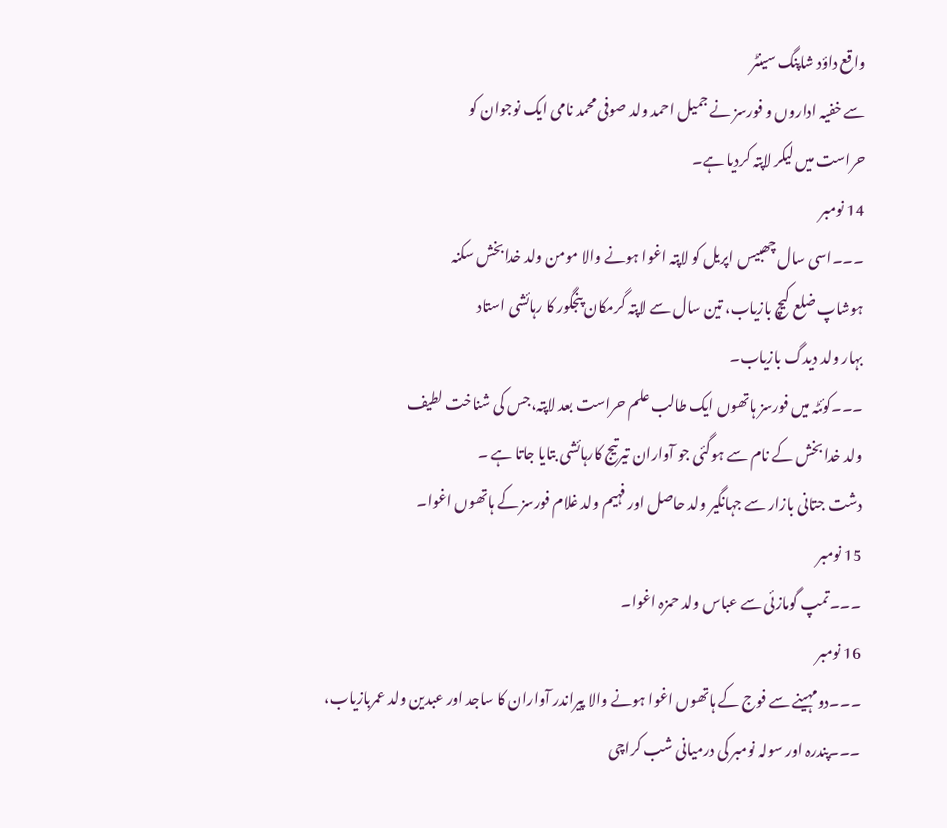واقع داؤد شاپنگ سینٹر
سے خفیہ اداروں و فورسز نے جمیل احمد ولد صوفی محمد نامی ایک نوجوان کو
حراست میں لیکر لاپتہ کردیا ہے۔
14 نومبر
۔۔۔اسی سال چھبیس اپریل کو لاپتہ اغوا ہونے والا مومن ولد خدابخش سکنہ
ہوشاپ ضلع کیچ بازیاب، تین سال سے لاپتہ گرمکان پنجگور کا رہائشی استاد
بہار ولد دیدگ بازیاب۔
۔۔۔کوئٹہ میں فورسز ہاتھوں ایک طالب علم حراست بعد لاپتہ،جس کی شناخت لطیف
ولد خدا بخش کے نام سے ہوگئی جو آواران تیرتیج کارہائشی بتایا جاتا ہے ۔
دشت جتانی بازار سے جہانگیر ولد حاصل اور فہیم ولد غلام فورسز کے ہاتھوں اغوا۔
15 نومبر
۔۔۔تمپ گومازئی سے عباس ولد حمزہ اغوا۔
16 نومبر
۔۔۔دومہینے سے فوج کے ہاتھوں اغوا ہونے والا پیراندر آواران کا ساجد اور عبدین ولد عمربازیاب،
۔۔۔پندرہ اور سولہ نومبر کی درمیانی شب کراچی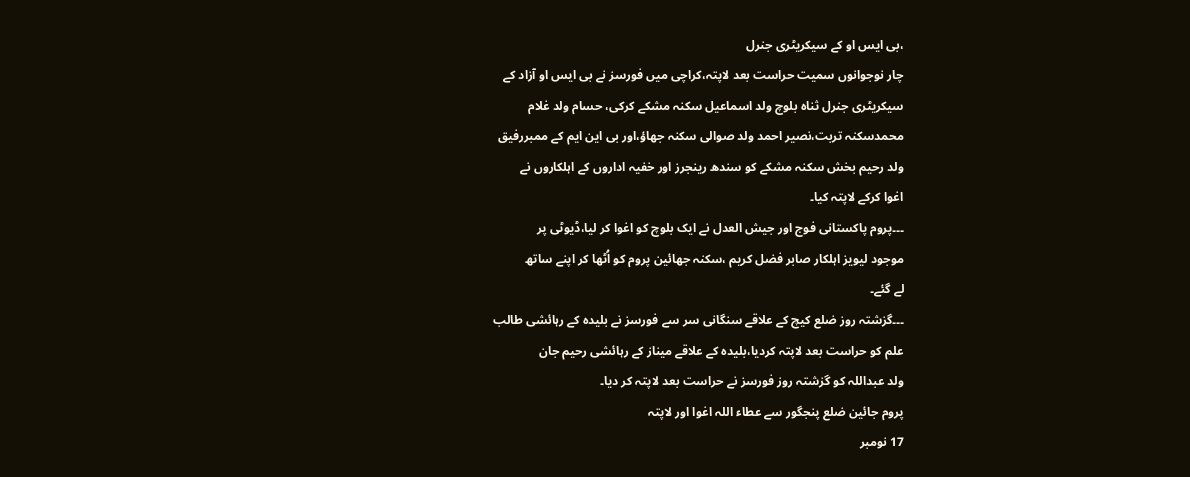،بی ایس او کے سیکریٹری جنرل
چار نوجوانوں سمیت حراست بعد لاپتہ،کراچی میں فورسز نے بی ایس او آزاد کے
سیکریٹری جنرل ثناہ بلوچ ولد اسماعیل سکنہ مشکے کرکی، حسام ولد غلام
محمدسکنہ تربت،نصیر احمد ولد صوالی سکنہ جھاؤ،اور بی این ایم کے ممبررفیق
ولد رحیم بخش سکنہ مشکے کو سندھ رینجرز اور خفیہ اداروں کے اہلکاروں نے
اغوا کرکے لاپتہ کیا۔
۔۔۔پروم پاکستانی فوج اور جیش العدل نے ایک بلوچ کو اغوا کر لیا،ڈیوٹی پر
موجود لیویز اہلکار صابر فضل کریم ،سکنہ جھائین پروم کو اُٹھا کر اپنے ساتھ
لے گئے۔
۔۔۔گزشتہ روز ضلع کیچ کے علاقے سنگانی سر سے فورسز نے بلیدہ کے رہائشی طالب
علم کو حراست بعد لاپتہ کردیا،بلیدہ کے علاقے میناز کے رہائشی رحیم جان
ولد عبداللہ کو گزشتہ روز فورسز نے حراست بعد لاپتہ کر دیا۔
پروم جائین ضلع پنجگور سے عطاء اللہ اغوا اور لاپتہ
17 نومبر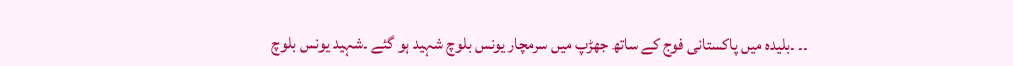۔۔ ۔بلیدہ میں پاکستانی فوج کے ساتھ جھڑپ میں سرمچار یونس بلوچ شہید ہو گئے ۔شہید یونس بلوچ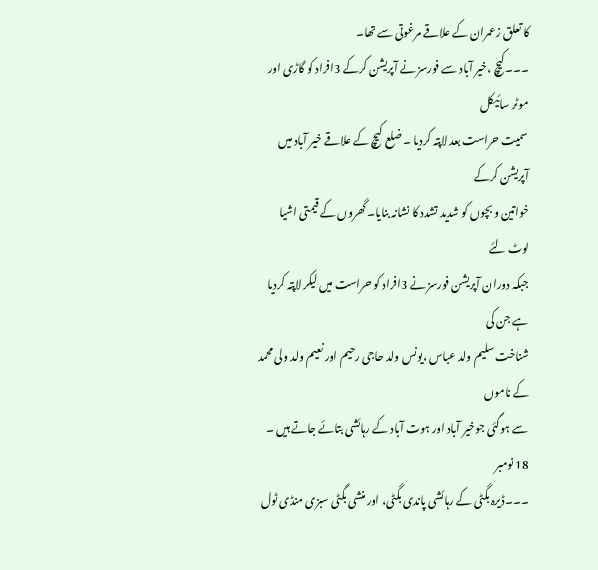کا تعلق زعمران کے علاقے مرغوتی سے تھا۔
۔۔۔کیچ ،خیر آباد سے فورسز نے آپریشن کرکے 3افراد کو گاڑی اور موٹر سائیکل
سمیت حراست بعد لاپتہ کردیا ۔ ضلع کیچ کے علاقے خیر آباد میں آپریشن کرکے
خواتین و بچوں کو شدید تشدد کا نشانہ بنایا۔ گھروں کے قیمتی اشیا لوٹ لئے
جبکہ دوران آپریشن فورسز نے 3افراد کو حراست میں لیکر لاپتہ کردیا ہے جن کی
شناخت سلیم ولد عباس ،یونس ولد حاجی رحیم اور نعیم ولد ولی محمد کے ناموں
سے ہوگئی جوخیر آباد اور ہوت آباد کے رہائشی بتائے جاتے ہیں ۔
18 نومبر
۔۔۔ڈیرہ بگٹی کے رہائشی پاندی بگٹی، اور منشی بگٹی سبزی منڈی ٹول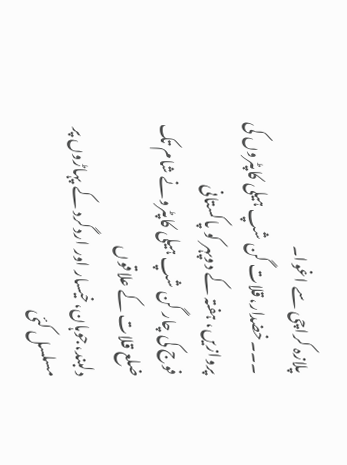پلازہ کراچی سے اغوا۔
۔۔۔خضدار،قلات گن شپ ہیلی کاپٹروں کی پروازیں، ہفتہ کے دوپہر کو پاکستانی
فوج کی چار گن شپ ہیلی کاپٹرونے شام تک ضلع قلات کے علاقوں
دلبند،جوہان،خیسار اور اردگرد کے پہاڑوں پر مسلسل کئی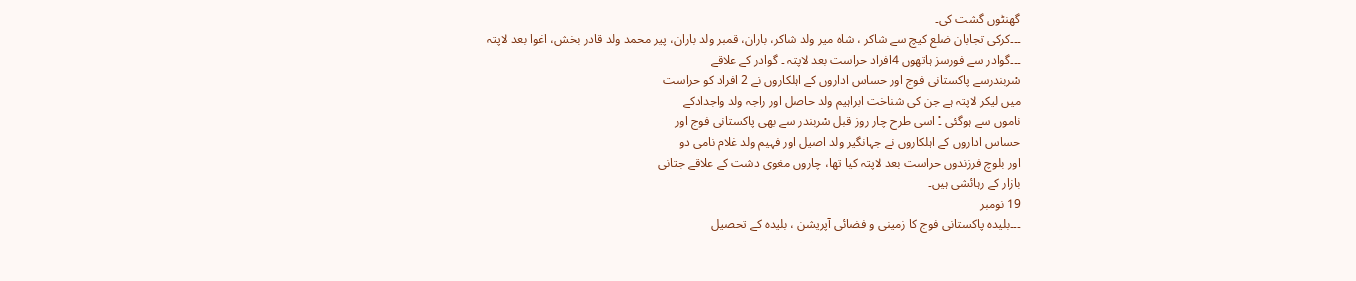گھنٹوں گشت کی۔
۔۔۔کرکی تجابان ضلع کیچ سے شاکر ، شاہ میر ولد شاکر، باران، قمبر ولد باران، پیر محمد ولد قادر بخش، اغوا بعد لاپتہ
۔۔۔گوادر سے فورسز ہاتھوں 4افراد حراست بعد لاپتہ ۔ گوادر کے علاقے
سْربندرسے پاکستانی فوج اور حساس اداروں کے اہلکاروں نے 2 افراد کو حراست
میں لیکر لاپتہ ہے جن کی شناخت ابراہیم ولد حاصل اور راجہ ولد واجدادکے
ناموں سے ہوگئی ۔ْ اسی طرح چار روز قبل سْربندر سے بھی پاکستانی فوج اور
حساس اداروں کے اہلکاروں نے جہانگیر ولد اصیل اور فہیم ولد غلام نامی دو
اور بلوچ فرزندوں حراست بعد لاپتہ کیا تھا، چاروں مغوی دشت کے علاقے جتانی
بازار کے رہائشی ہیں۔
19 نومبر
۔۔۔بلیدہ پاکستانی فوج کا زمینی و فضائی آپریشن ، بلیدہ کے تحصیل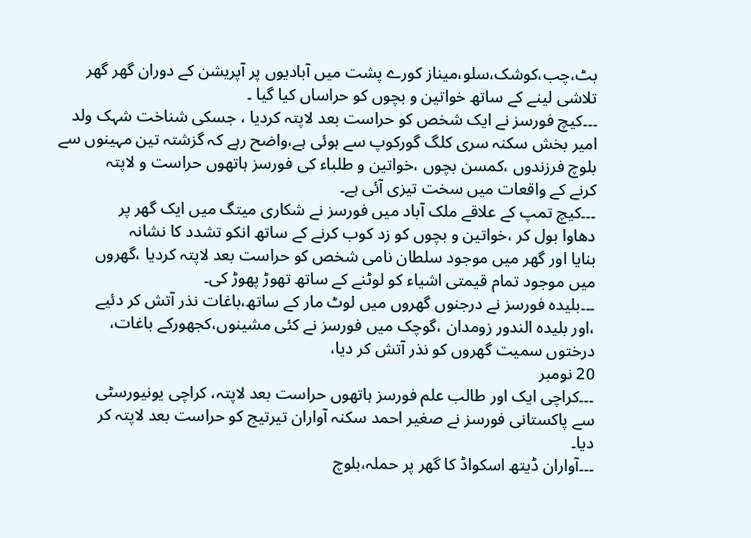بٹ،چب،کوشک،سلو،میناز کورے پشت میں آبادیوں پر آپریشن کے دوران گھر گھر
تلاشی لینے کے ساتھ خواتین و بچوں کو حراساں کیا گیا ۔
۔۔۔کیچ فورسز نے ایک شخص کو حراست بعد لاپتہ کردیا ، جسکی شناخت شہک ولد
امیر بخش سکنہ سری کلگ گورکوپ سے ہوئی ہے،واضح رہے کہ گزشتہ تین مہینوں سے
بلوچ فرزندوں ،کمسن بچوں ،خواتین و طلباء کی فورسز ہاتھوں حراست و لاپتہ
کرنے کے واقعات میں سخت تیزی آئی ہے۔
۔۔۔کیچ تمپ کے علاقے ملک آباد میں فورسز نے شکاری میتگ میں ایک گھر پر
دھاوا بول کر ،خواتین و بچوں کو زد کوب کرنے کے ساتھ انکو تشدد کا نشانہ
بنایا اور گھر میں موجود سلطان نامی شخص کو حراست بعد لاپتہ کردیا ،گھروں
میں موجود تمام قیمتی اشیاء کو لوٹنے کے ساتھ تھوڑ پھوڑ کی۔
۔۔۔بلیدہ فورسز نے درجنوں گھروں میں لوٹ مار کے ساتھ،باغات نذر آتش کر دئیے
،اور بلیدہ الندور زومدان ،گوچک میں فورسز نے کئی مشینوں،کجھورکے باغات،
درختوں سمیت گھروں کو نذر آتش کر دیا،
20 نومبر
۔۔۔کراچی ایک اور طالب علم فورسز ہاتھوں حراست بعد لاپتہ، کراچی یونیورسٹی
سے پاکستانی فورسز نے صغیر احمد سکنہ آواران تیرتیج کو حراست بعد لاپتہ کر
دیا۔
۔۔۔آواران ڈیتھ اسکواڈ کا گھر پر حملہ،بلوچ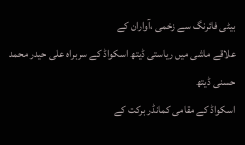بیٹی فائرنگ سے زخمی ،آواران کے
علاقے ماشی میں ریاستی ڈیتھ اسکواڈ کے سربراہ علی حیدر محمد حسنی ڈیتھ
اسکواڈ کے مقامی کمانڈر برکت کے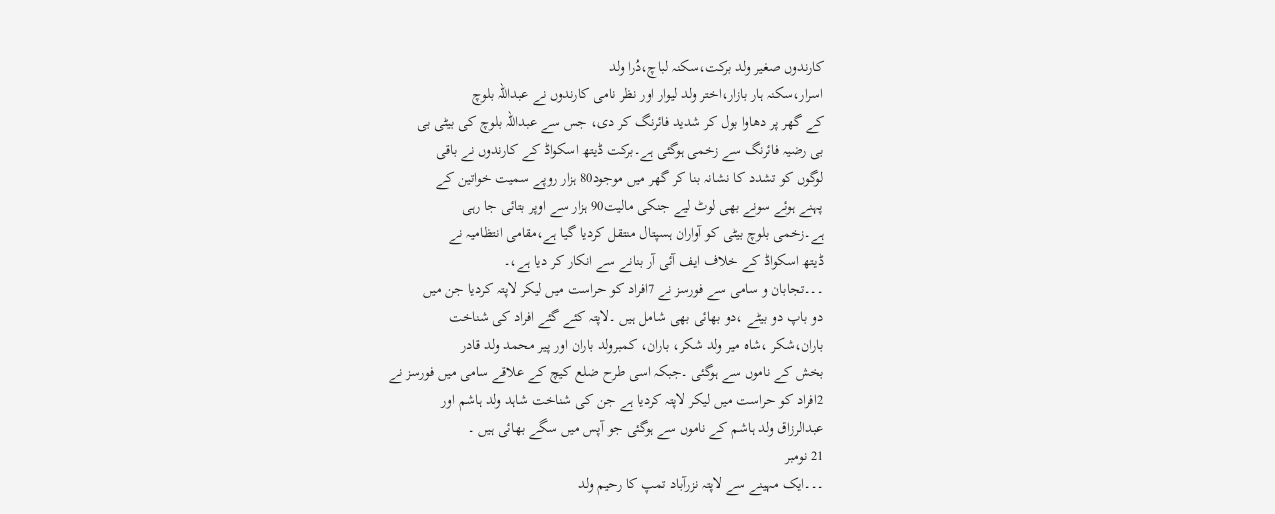کارندوں صغیر ولد برکت،سکنہ لباچ،دُرا ولد
اسرار،سکنہ ہار بازار،اختر ولد لیوار اور نظر نامی کارندوں نے عبداللہ بلوچ
کے گھر پر دھاوا بول کر شدید فائرنگ کر دی، جس سے عبداللہ بلوچ کی بیٹی بی
بی رضیہ فائرنگ سے زخمی ہوگئی ہے۔برکت ڈیتھ اسکواڈ کے کارندوں نے باقی
لوگوں کو تشدد کا نشانہ بنا کر گھر میں موجود80 ہزار روپے سمیت خواتین کے
پہنے ہوئے سونے بھی لوٹ لیے جنکی مالیت90 ہزار سے اوپر بتائی جا رہی
ہے۔زخمی بلوچ بیٹی کو آواران ہسپتال منتقل کردیا گیا ہے،مقامی انتظامیہ نے
ڈیتھ اسکواڈ کے خلاف ایف آئی آر بنانے سے انکار کر دیا ہے،۔
۔۔۔تجابان و سامی سے فورسز نے 7افراد کو حراست میں لیکر لاپتہ کردیا جن میں
دو باپ دو بیٹے ،دو بھائی بھی شامل ہیں ۔لاپتہ کئے گئے افراد کی شناخت
باران،شکر ،شاہ میر ولد شکر، باران، کمبرولد باران اور پیر محمد ولد قادر
بخش کے ناموں سے ہوگئی ۔جبکہ اسی طرح ضلع کیچ کے علاقے سامی میں فورسز نے
2افراد کو حراست میں لیکر لاپتہ کردیا ہے جن کی شناخت شاہد ولد ہاشم اور
عبدالرزاق ولد ہاشم کے ناموں سے ہوگئی جو آپس میں سگے بھائی ہیں ۔
21 نومبر
۔۔۔ایک مہینے سے لاپتہ نزرآباد تمپ کا رحیم ولد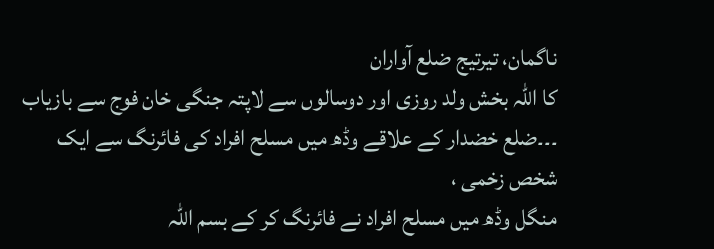ناگمان، تیرتیج ضلع آواران
کا اللہ بخش ولد روزی اور دوسالوں سے لاپتہ جنگی خان فوج سے بازیاب
۔۔۔ضلع خضدار کے علاقے وڈھ میں مسلح افراد کی فائرنگ سے ایک شخص زخمی ،
منگل وڈھ میں مسلح افراد نے فائرنگ کر کے بسم اللہ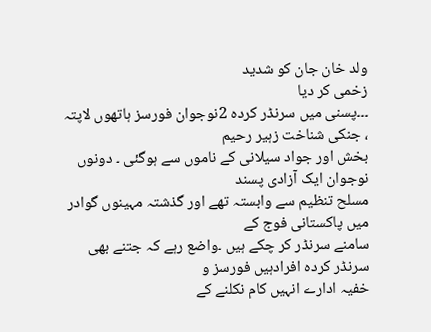ولد خان جان کو شدید
زخمی کر دیا
۔۔۔پسنی میں سرنڈر کردہ 2نوجوان فورسز ہاتھوں لاپتہ ، جنکی شناخت زہیر رحیم
بخش اور جواد سیلانی کے ناموں سے ہوگئی ۔ دونوں نوجوان ایک آزادی پسند
مسلح تنظیم سے وابستہ تھے اور گذشتہ مہینوں گوادر میں پاکستانی فوج کے
سامنے سرنڈر کر چکے ہیں ۔واضع رہے کہ جتنے بھی سرنڈر کردہ افرادہیں فورسز و
خفیہ ادارے انہیں کام نکلنے کے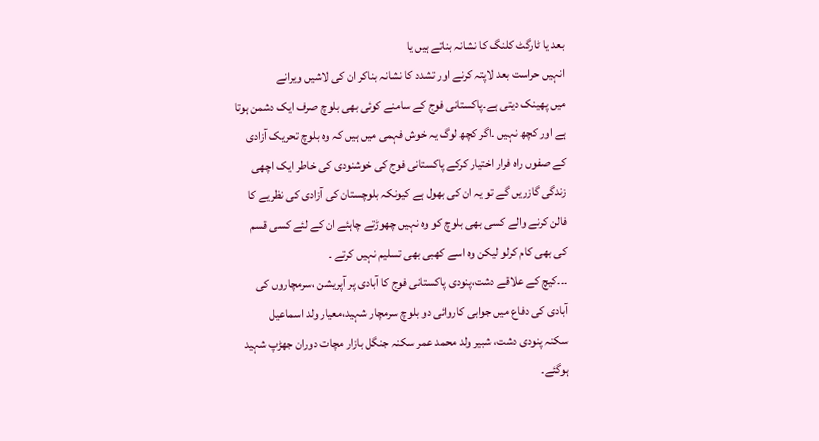بعد یا ٹارگٹ کلنگ کا نشانہ بناتے ہیں یا
انہیں حراست بعد لاپتہ کرنے اور تشدد کا نشانہ بناکر ان کی لاشیں ویرانے
میں پھینک دیتی ہے۔پاکستانی فوج کے سامنے کوئی بھی بلوچ صرف ایک دشمن ہوتا
ہے اور کچھ نہیں ۔اگر کچھ لوگ یہ خوش فہمی میں ہیں کہ وہ بلوچ تحریک آزادی
کے صفوں راہ فرار اختیار کرکے پاکستانی فوج کی خوشنودی کی خاطر ایک اچھی
زندگی گازریں گے تو یہ ان کی بھول ہے کیونکہ بلوچستان کی آزادی کی نظریے کا
فالن کرنے والے کسی بھی بلوچ کو وہ نہیں چھوڑتے چاہئے ان کے لئے کسی قسم
کی بھی کام کرلو لیکن وہ اسے کھبی بھی تسلیم نہیں کرتے ۔
۔۔۔کیچ کے علاقے دشت،پنودی پاکستانی فوج کا آبادی پر آپریشن ،سرمچاروں کی
آبادی کی دفاع میں جوابی کاروائی دو بلوچ سرمچار شہید،معیار ولد اسماعیل
سکنہ پنودی دشت، شبیر ولد محمد عمر سکنہ جنگل بازار مچات دوران جھڑپ شہید
ہوگئے۔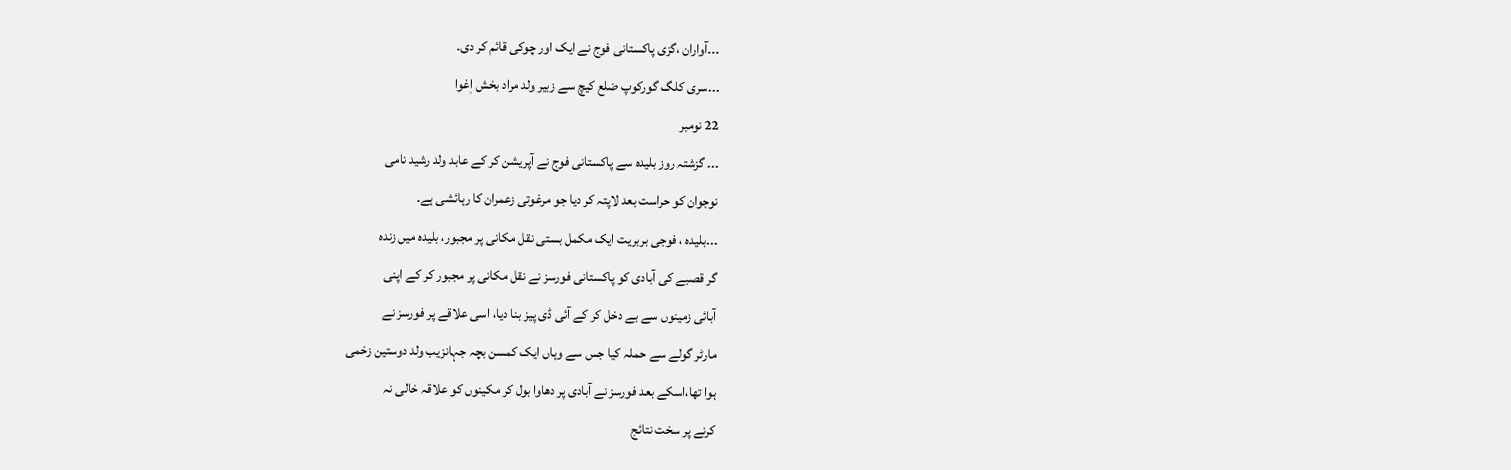۔۔۔آواران ،گزی پاکستانی فوج نے ایک اور چوکی قائم کر دی۔
۔۔۔سری کلگ گورکوپ ضلع کیچ سے زبیر ولد مراد بخش اٖغوا
22 نومبر
۔۔۔ گزشتہ روز بلیدہ سے پاکستانی فوج نے آپریشن کر کے عابد ولد رشید نامی
نوجوان کو حراست بعد لاپتہ کر دیا جو مرغوتی زعمران کا رہائشی ہے۔
۔۔۔بلیدہ ، فوجی بربریت ایک مکمل بستی نقل مکانی پر مجبور، بلیدہ میں زندہ
گر قصبے کی آبادی کو پاکستانی فورسز نے نقل مکانی پر مجبور کر کے اپنی
آبائی زمینوں سے بے دخل کر کے آئی ڈی پیز بنا دیا، اسی علاقے پر فورسز نے
مارٹر گولے سے حملہ کیا جس سے وہاں ایک کمسن بچہ جہانزیب ولد دوستین زخمی
ہوا تھا،اسکے بعد فورسز نے آبادی پر دھاوا بول کر مکینوں کو علاقہ خالی نہ
کرنے پر سخت نتائج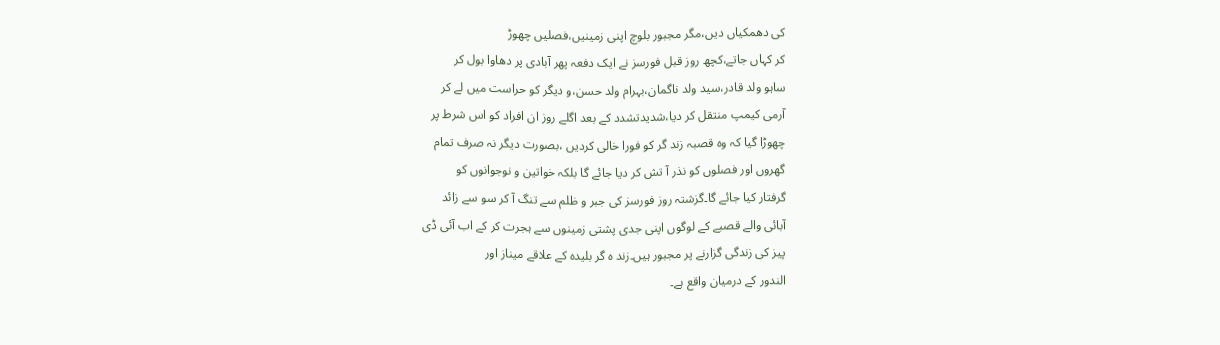کی دھمکیاں دیں،مگر مجبور بلوچ اپنی زمینیں،فصلیں چھوڑ
کر کہاں جاتے،کچھ روز قبل فورسز نے ایک دفعہ پھر آبادی پر دھاوا بول کر
ساہو ولد قادر،سید ولد ناگمان،بہرام ولد حسن،و دیگر کو حراست میں لے کر
آرمی کیمپ منتقل کر دیا،شدیدتشدد کے بعد اگلے روز ان افراد کو اس شرط پر
چھوڑا گیا کہ وہ قصبہ زند گر کو فورا خالی کردیں ،بصورت دیگر نہ صرف تمام
گھروں اور فصلوں کو نذر آ تش کر دیا جائے گا بلکہ خواتین و نوجوانوں کو
گرفتار کیا جائے گا۔گزشتہ روز فورسز کی جبر و ظلم سے تنگ آ کر سو سے زائد
آبائی والے قصبے کے لوگوں اپنی جدی پشتی زمینوں سے ہجرت کر کے اب آئی ڈی
پیز کی زندگی گزارنے پر مجبور ہیں۔زند ہ گر بلیدہ کے علاقے میناز اور
الندور کے درمیان واقع ہے۔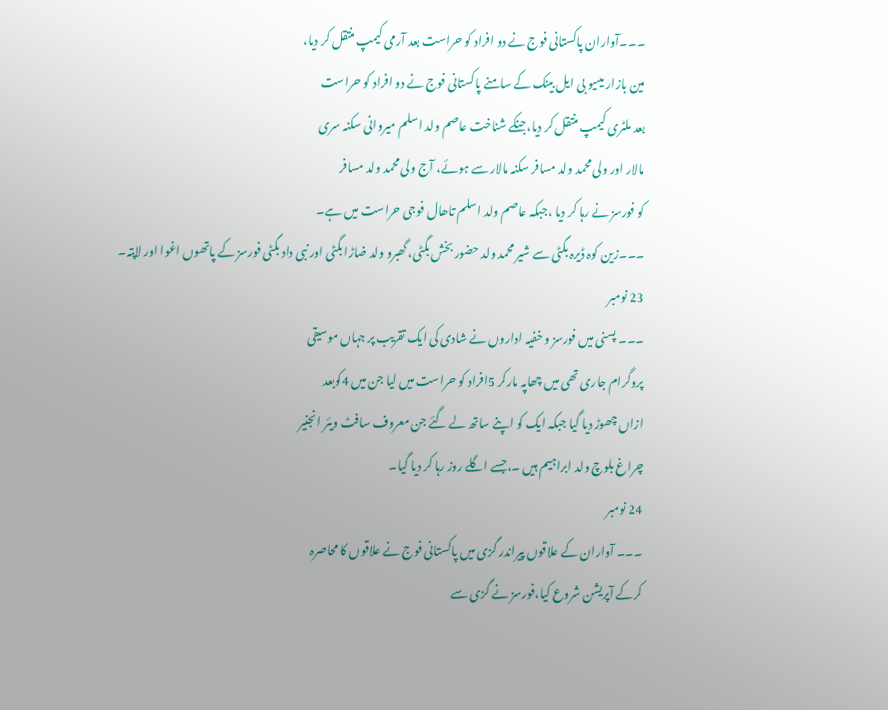۔۔۔آواران پاکستانی فوج نے دو افراد کو حراست بعد آرمی کیمپ منتقل کر دیا،
مین بازار میںیو بی ایل بینک کے سامنے پاکستانی فوج نے دو افراد کو حراست
بعد ملٹری کیمپ منتقل کر دیا،جنکے شناخت عاصم ولد اسلم میروانی سکنہ سری
مالار اور ولی محمد ولد مسافر سکنہ مالار سے ہوئے، آج ولی محمد ولد مسافر
کو فورسز نے رہا کر دیا ،جبکہ عاصم ولد اسلم تاھال فوجی حراست میں ہے۔
۔۔۔زین کوہ ڈیرہ بگٹی سے شیر محمد ولد حضور بخش بگٹی، گھبرو ولد ضاڑا بگٹی اور نبی داد بگٹی فورسز کے پاتھوں اغوا اور لاپتہ۔
23 نومبر
۔۔۔ پسنی میں فورسز و خفیہ اداروں نے شادی کی ایک تقریب پر جہاں موسیقی
پروگرام جاری تھی میں چھاپہ مارکر 5افراد کو حراست میں لیا جن میں 4کوبعد
ازاں چھوڑ دیا گیا جبکہ ایک کو اپنے ساتھ لے گئے جن معروف سافٹ ویئر انجنیر
چراغ بلوچ ولد ابراہیم ہیں ۔،جسے اگلے روز رہا کر دیا گیا۔
24 نومبر
۔۔۔ آواران کے علاقوں پیراندر گزی میں پاکستانی فوج نے علاقوں کا محاصرہ
کرکے آپریشن شروع کیا،فورسز نے گزی سے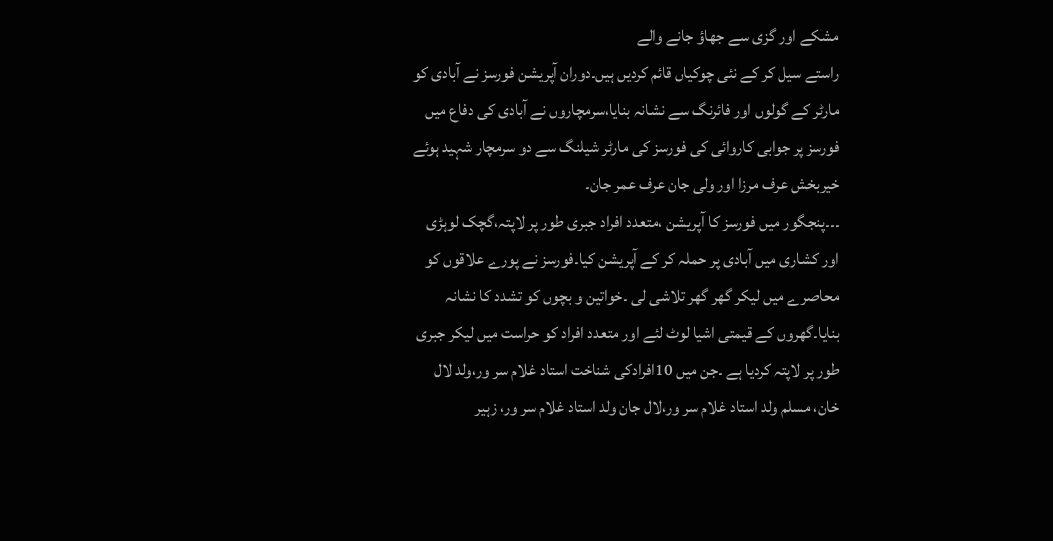مشکے اور گزی سے جھاؤ جانے والے
راستے سیل کر کے نئی چوکیاں قائم کردیں ہیں۔دوران آپریشن فورسز نے آبادی کو
مارٹر کے گولوں اور فائرنگ سے نشانہ بنایا،سرمچاروں نے آبادی کی دفاع میں
فورسز پر جوابی کاروائی کی فورسز کی مارٹر شیلنگ سے دو سرمچار شہید ہوئے
خیربخش عرف مرزا اور ولی جان عرف عمر جان۔
۔۔۔پنجگور میں فورسز کا آپریشن ،متعدد افراد جبری طور پر لاپتہ،گچک لوہڑی
اور کشاری میں آبادی پر حملہ کر کے آپریشن کیا۔فورسز نے پورے علاقوں کو
محاصرے میں لیکر گھر گھر تلاشی لی ۔خواتین و بچوں کو تشدد کا نشانہ
بنایا۔گھروں کے قیمتی اشیا لوٹ لئے اور متعدد افراد کو حراست میں لیکر جبری
طور پر لاپتہ کردیا ہے ۔جن میں 10افرادکی شناخت استاد غلام سر ور،ولد لال
خان، مسلم ولد استاد غلام سر ور،لال جان ولد استاد غلام سر ور، زہیر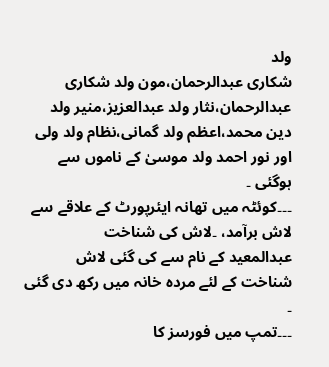ولد
شکاری عبدالرحمان،مون ولد شکاری عبدالرحمان،نثار ولد عبدالعزیز،منیر ولد
دین محمد،اعظم ولد گمانی،نظام ولد ولی اور نور احمد ولد موسیٰ کے ناموں سے
ہوگئی ۔
۔۔۔کوئٹہ میں تھانہ ایئرپورٹ کے علاقے سے لاش برآمد، ۔لاش کی شناخت
عبدالمعید کے نام سے کی گئی لاش شناخت کے لئے مردہ خانہ میں رکھ دی گئی ۔
۔۔۔تمپ میں فورسز کا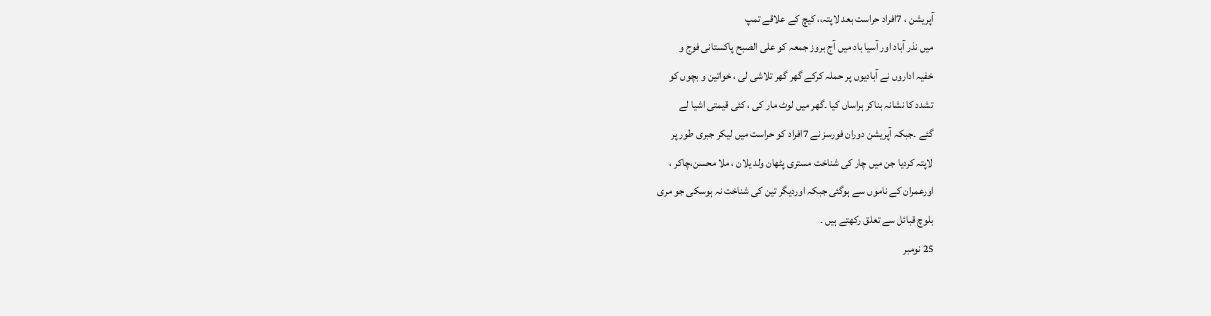آپریشن ، 7افراد حراست بعد لاپتہ،، کیچ کے علاقے تمپ
میں نذر آباد اور آسیا باد میں آج بروز جمعہ کو علی الصبح پاکستانی فوج و
خفیہ اداروں نے آبادیوں پر حملہ کرکے گھر گھر تلاشی لی ، خواتین و بچوں کو
تشدد کا نشانہ بناکر ہراساں کیا ۔گھر میں لوٹ مار کی ، کئی قیمتی اشیا لے
گئے ۔جبکہ آپریشن دوران فورسز نے 7افراد کو حراست میں لیکر جبری طور پر
لاپتہ کردیا جن میں چار کی شناخت مستری پٹھان ولد یلان ، ملا محسن،چاکر ،
اورعمران کے ناموں سے ہوگئی جبکہ اوردیگر تین کی شناخت نہ ہوسکی جو مری
بلوچ قبائل سے تعلق رکھتے ہیں ۔
25 نومبر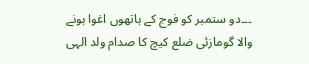۔۔۔دو ستمبر کو فوج کے ہاتھوں اغوا ہونے والا گومازئی ضلع کیچ کا صدام ولد الہی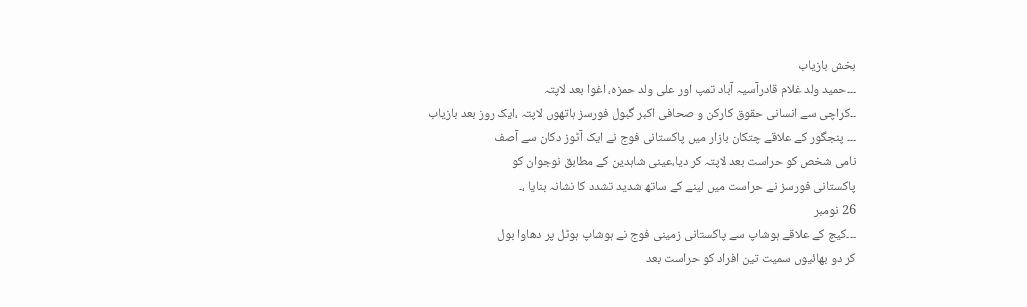بخش بازیاب
۔۔۔حمید ولد غلام قادرآسیہ آباد تمپ اور علی ولد حمزہ، اغوا بعد لاپتہ
۔۔کراچی سے انسانی حقوق کارکن و صحافی اکبر گبول فورسز ہاتھوں لاپتہ ،ایک روز بعد بازیاب
۔۔۔ پنجگور کے علاقے چتکان بازار میں پاکستانی فوج نے ایک آٹوز دکان سے آصف
نامی شخص کو حراست بعد لاپتہ کر دیا،عینی شاہدین کے مطابق نوجوان کو
پاکستانی فورسز نے حراست میں لینے کے ساتھ شدید تشدد کا نشانہ بنایا ،۔
26 نومبر
۔۔۔کیچ کے علاقے ہوشاپ سے پاکستانی زمینی فوج نے ہوشاپ ہوٹل پر دھاوا بول
کر دو بھائیوں سمیت تین افراد کو حراست بعد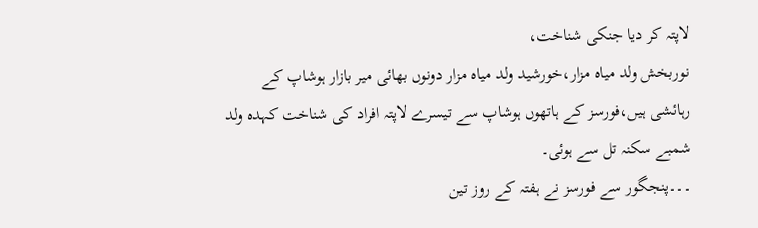لاپتہ کر دیا جنکی شناخت،
نوربخش ولد میاہ مزار،خورشید ولد میاہ مزار دونوں بھائی میر بازار ہوشاپ کے
رہائشی ہیں،فورسز کے ہاتھوں ہوشاپ سے تیسرے لاپتہ افراد کی شناخت کہدہ ولد
شمبے سکنہ تل سے ہوئی۔
۔۔۔پنجگور سے فورسز نے ہفتہ کے روز تین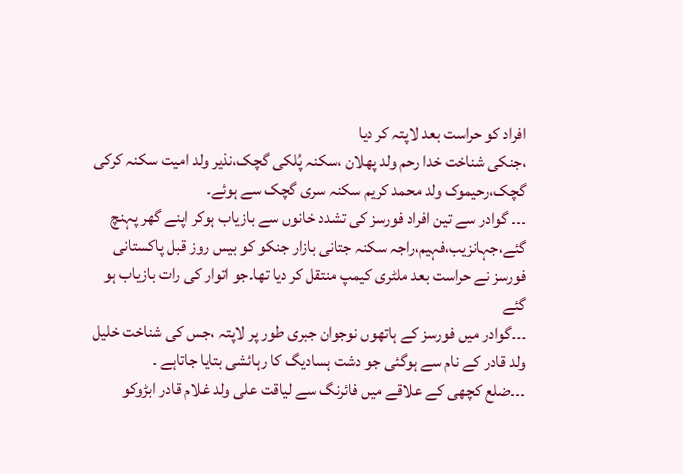افراد کو حراست بعد لاپتہ کر دیا
،جنکی شناخت خدا رحم ولد پھلان ،سکنہ پُلکی گچک،نذیر ولد امیت سکنہ کرکی
گچک،رحیموک ولد محمد کریم سکنہ سری گچک سے ہوئے۔
۔۔۔ گوادر سے تین افراد فورسز کی تشدد خانوں سے بازیاب ہوکر اپنے گھر پہنچ
گئے،جہانزیب،فہیم،راجہ سکنہ جتانی بازار جنکو کو بیس روز قبل پاکستانی
فورسز نے حراست بعد ملٹری کیمپ منتقل کر دیا تھا۔جو اتوار کی رات بازیاب ہو
گئے
۔۔۔گوادر میں فورسز کے ہاتھوں نوجوان جبری طور پر لاپتہ ،جس کی شناخت خلیل
ولد قادر کے نام سے ہوگئی جو دشت ہسادیگ کا رہائشی بتایا جاتاہے ۔
۔۔۔ضلع کچھی کے علاقے میں فائرنگ سے لیاقت علی ولد غلام قادر ابڑوکو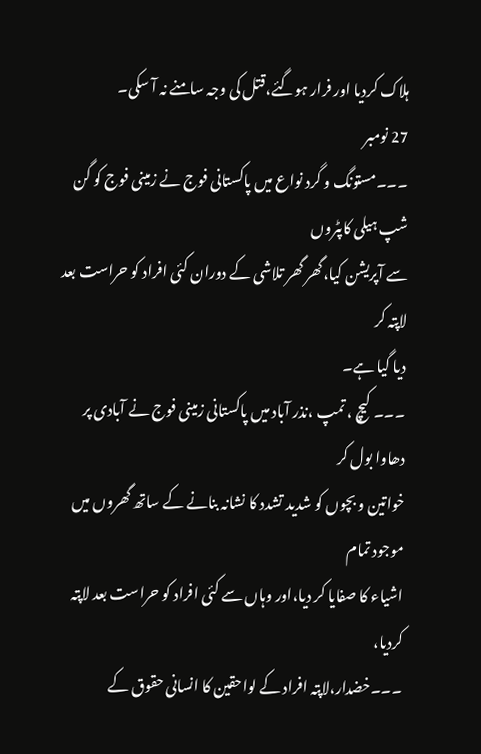ہلاک کردیا اور فرار ہوگئے،قتل کی وجہ سامنے نہ آ سکی۔
27 نومبر
۔۔۔مستونگ و گرد نواع میں پاکستانی فوج نے زمینی فوج کو گن شپ ہیلی کاپٹروں
سے آپریشن کیا،گھر گھر تلاشی کے دوران کئی افراد کو حراست بعد لاپتہ کر
دیا گیا ہے۔
۔۔۔ کیچ ، تمپ ،نذر آباد میں پاکستانی زمینی فوج نے آبادی پر دھاوا بول کر
خواتین و بچوں کو شدید تشدد کا نشانہ بنانے کے ساتھ گھروں میں موجود تمام
اشیاء کا صفایا کر دیا،اور وہاں سے کئی افراد کو حراست بعد لاپتہ کردیا،
۔۔۔خضدار،لاپتہ افراد کے لواحقین کا انسانی حقوق کے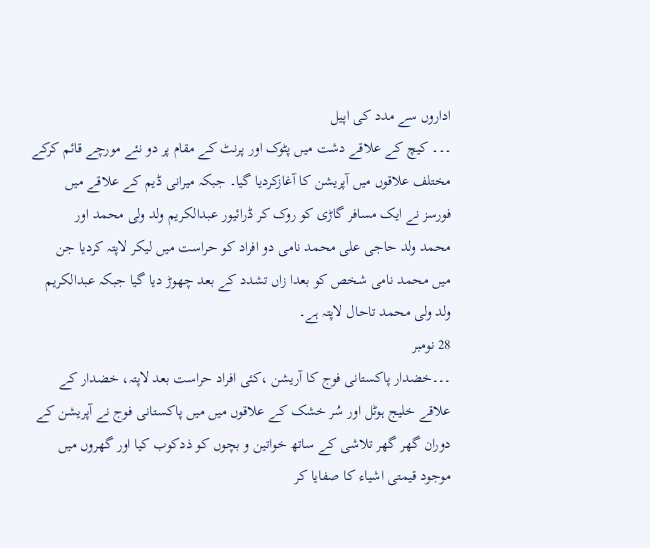اداروں سے مدد کی اپیل
۔۔۔ کیچ کے علاقے دشت میں پٹوک اور پرنٹ کے مقام پر دو نئے مورچے قائم کرکے
مختلف علاقوں میں آپریشن کا آغازکردیا گیا۔ جبکہ میرانی ڈیم کے علاقے میں
فورسز نے ایک مسافر گاڑی کو روک کر ڈرائیور عبدالکریم ولد ولی محمد اور
محمد ولد حاجی علی محمد نامی دو افراد کو حراست میں لیکر لاپتہ کردیا جن
میں محمد نامی شخص کو بعدا زاں تشدد کے بعد چھوڑ دیا گیا جبکہ عبدالکریم
ولد ولی محمد تاحال لاپتہ ہے۔
28 نومبر
۔۔۔خضدار پاکستانی فوج کا آریشن ،کئی افراد حراست بعد لاپتہ، خضدار کے
علاقے خلیج ہوٹل اور سُر خشک کے علاقوں میں میں پاکستانی فوج نے آپریشن کے
دوران گھر گھر تلاشی کے ساتھ خواتین و بچوں کو ذدکوب کیا اور گھروں میں
موجود قیمتی اشیاء کا صفایا کر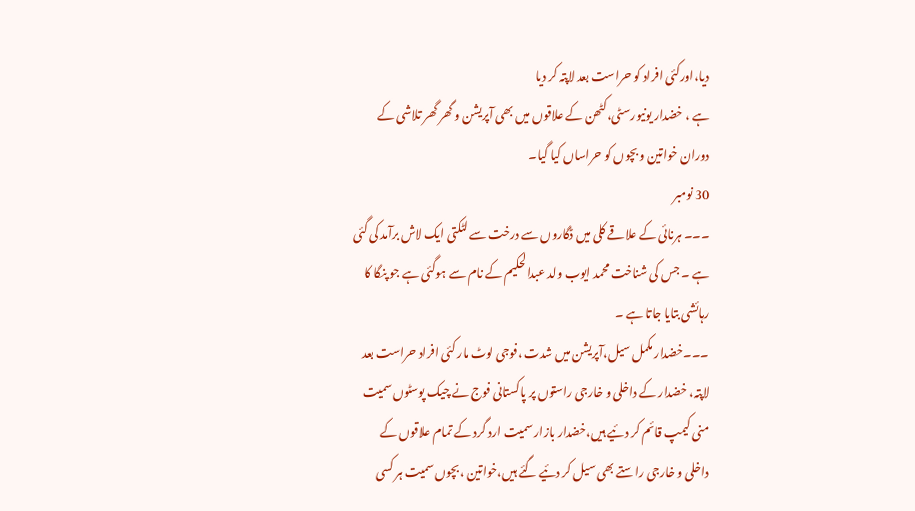دیا،اورکئی افراد کو حراست بعد لاپتہ کر دیا
ہے ، خضدار یونیورسٹی،کٹھن کے علاقوں میں بھی آپریشن و گھر گھر تلاشی کے
دوران خواتین و بچوں کو حراساں کیا گیا۔
30 نومبر
۔۔۔ ہرنائی کے علاقے کلی میں ڈگاروں سے درخت سے لٹکتی ایک لاش برآمد کی گئی
ہے ۔ جس کی شناخت محمد ایوب ولد عبدالحکیم کے نام سے ہوگئی ہے جو پنگا کا
رہائشی بتایا جاتا ہے ۔
۔۔۔خضدار مکمل سیل،آپریشن میں شدت ،فوجی لوٹ مار کئی افراد حراست بعد
لاپتہ، خضدار کے داخلی و خارجی راستوں پر پاکستانی فوج نے چیک پوسٹوں سمیت
منی کیمپ قائم کر دئیے ہیں،خضدار بازار سمیت ارد گرد کے تمام علاقوں کے
داخلی و خارجی راستے بھی سیل کر دئیے گئے ہیں،خواتین ،بچوں سمیت ہر کسی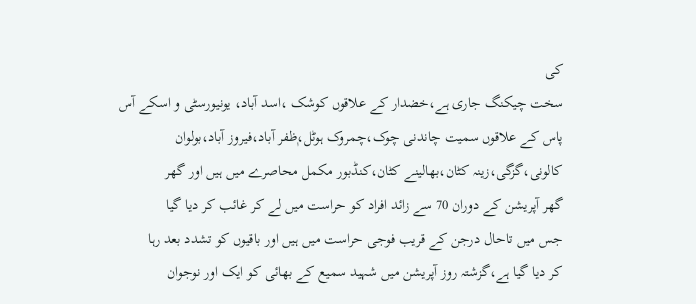کی
سخت چیکنگ جاری ہے،خضدار کے علاقوں کوشک ،اسد آباد، یونیورسٹی و اسکے آس
پاس کے علاقوں سمیت چاندنی چوک،چمروک ہوٹل،ٖظفر آباد،فیروز آباد،بولوان
کالونی،گزگی،زینہ کٹان،بھالینے کٹان،کنڈبور مکمل محاصرے میں ہیں اور گھر
گھر آپریشن کے دوران 70 سے زائد افراد کو حراست میں لے کر غائب کر دیا گیا
جس میں تاحال درجن کے قریب فوجی حراست میں ہیں اور باقیوں کو تشدد بعد رہا
کر دیا گیا ہے،گزشتہ روز آپریشن میں شہید سمیع کے بھائی کو ایک اور نوجوان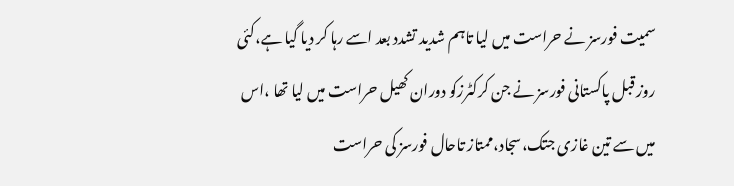سمیت فورسز نے حراست میں لیا تاہم شدید تشدد بعد اسے رہا کر دیا گیا ہے،کئی
روز قبل پاکستانی فورسز نے جن کرکٹرزکو دوران کھیل حراست میں لیا تھا ،اس
میں سے تین غازی جتک،سجاد،ممتاز تاحال فورسز کی حراست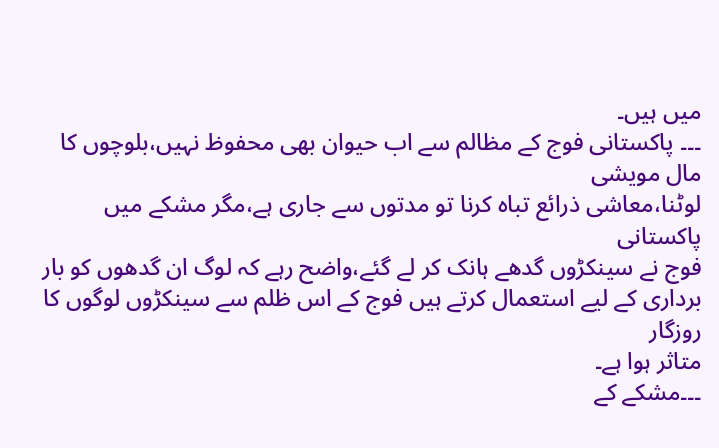میں ہیں۔
۔۔۔ پاکستانی فوج کے مظالم سے اب حیوان بھی محفوظ نہیں،بلوچوں کا مال مویشی
لوٹنا،معاشی ذرائع تباہ کرنا تو مدتوں سے جاری ہے،مگر مشکے میں پاکستانی
فوج نے سینکڑوں گدھے ہانک کر لے گئے،واضح رہے کہ لوگ ان گدھوں کو بار
برداری کے لیے استعمال کرتے ہیں فوج کے اس ظلم سے سینکڑوں لوگوں کا روزگار
متاثر ہوا ہے۔
۔۔۔مشکے کے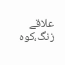علاقے زنگ،کوہ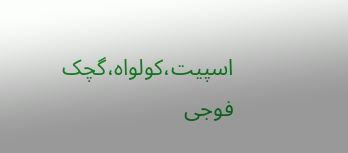اسپیت،کولواہ،گچک فوجی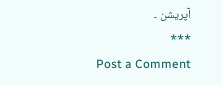آپریشن ۔
***
Post a Comment